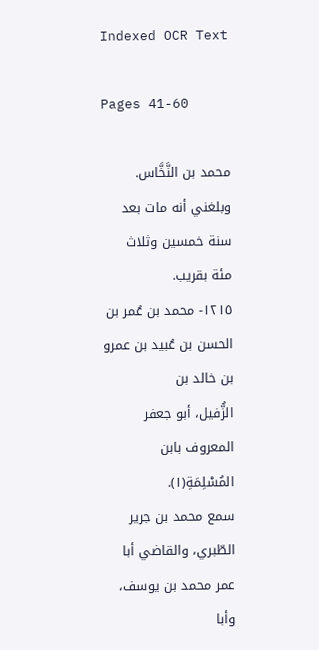Indexed OCR Text

Pages 41-60

محمد بن النَّخَّاس. وبلغني أنه مات بعد سنة خمسين وثلاث مئة بقريب.
١٢١٥- محمد بن عُمر بن الحسن بن عُبيد بن عمرو بن خالد بن
الزُّفيل، أبو جعفر المعروف بابن المُسْلِمَةِ(١).
سمع محمد بن جرير الطّبري، والقاضي أبا عمر محمد بن يوسف، وأبا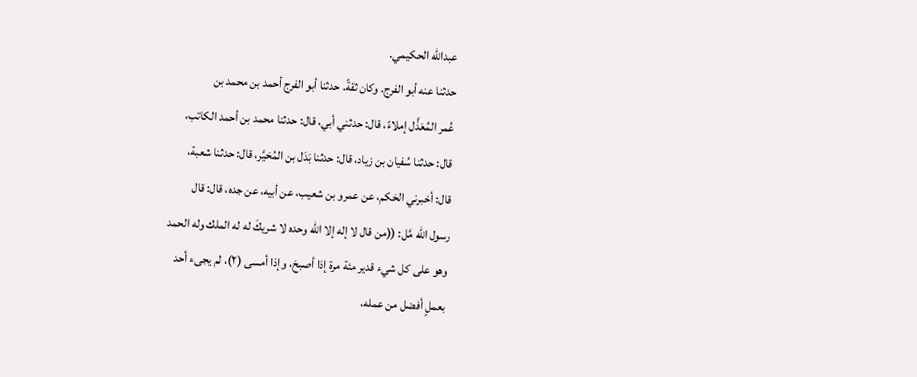عبدالله الحكيمي.
حدثنا عنه أبو الفرج. وكان ثقةً. حدثنا أبو الفرج أحمد بن محمد بن
عُمر المُعَذَّل إملاءً، قال: حدثني أبي، قال: حدثنا محمد بن أحمد الكاتب،
قال: حدثنا سُفيان بن زياد، قال: حدثنا بَدَل بن المُحَيَّر، قال: حدثنا شعبة،
قال: أخبرني الحَكم، عن عمرو بن شعيب، عن أبيه، عن جده، قال: قال
رسول الله مَّل: ((من قال لا إله إلا الله وحده لا شريكَ له له الملك وله الحمد
وهو على كل شيء قدير مئة مرة إذا أصبحَ، وإذا أمسى (٢)، لم يجىء أحد
بعملٍ أفضل من عمله،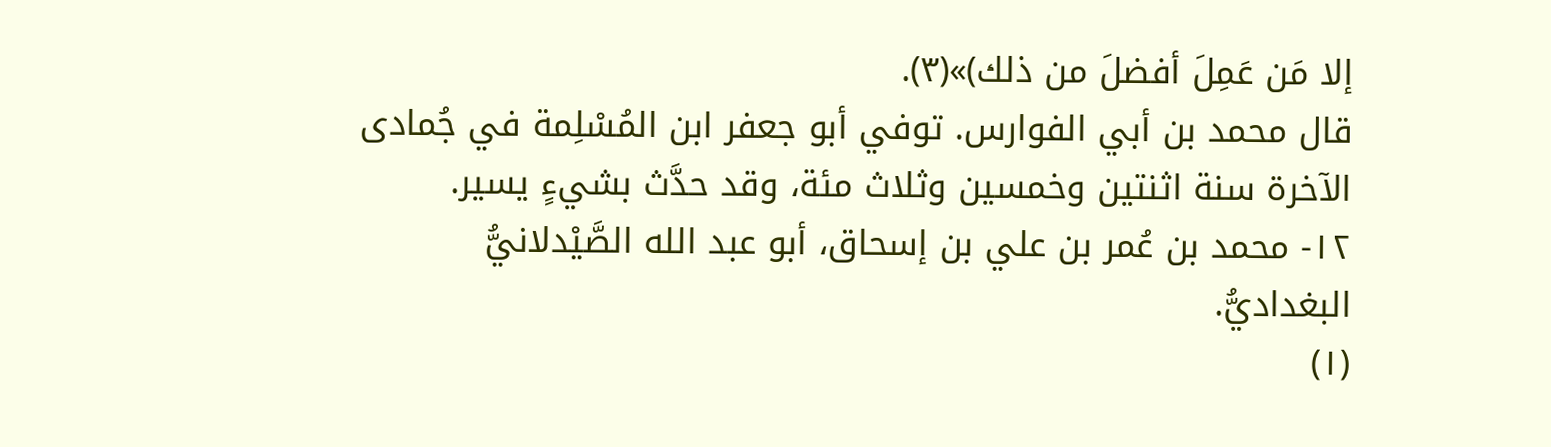إلا مَن عَمِلَ أفضلَ من ذلك)»(٣).
قال محمد بن أبي الفوارس. توفي أبو جعفر ابن المُسْلِمة في جُمادى
الآخرة سنة اثنتين وخمسين وثلاث مئة، وقد حدَّث بشيءٍ يسير.
١٢- محمد بن عُمر بن علي بن إسحاق، أبو عبد الله الصَّيْدلانيُّ
البغداديُّ.
(١)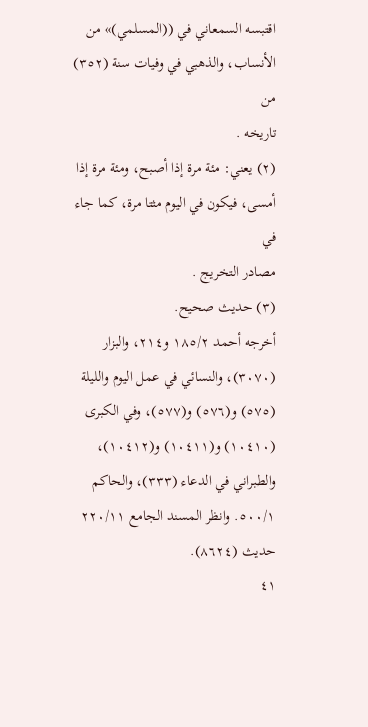اقتبسه السمعاني في ((المسلمي)» من الأنساب، والذهبي في وفيات سنة (٣٥٢) من
تاریخه .
(٢) يعني: مئة مرة إذا أصبح، ومئة مرة إذا أمسى، فيكون في اليوم مثتا مرة، كما جاء في
مصادر التخريج .
(٣) حديث صحيح.
أخرجه أحمد ١٨٥/٢ و٢١٤، والبزار (٣٠٧٠)، والنسائي في عمل اليوم والليلة
(٥٧٥) و(٥٧٦) و(٥٧٧)، وفي الكبرى (١٠٤١٠) و(١٠٤١١) و(١٠٤١٢)،
والطبراني في الدعاء (٣٣٣)، والحاكم ٥٠٠/١. وانظر المسند الجامع ٢٢٠/١١
حديث (٨٦٢٤).
٤١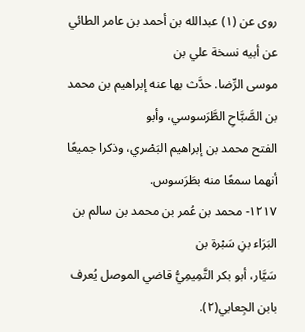روى عن (١) عبدالله بن أحمد بن عامر الطائي عن أبيه نسخة علي بن
موسى الرِّضا. حدَّث بها عنه إبراهيم بن محمد بن الصَّبَّاحِ الطَّرَسوسي، وأبو
الفتح محمد بن إبراهيم البَصْري، وذكرا جميعًا أنهما سمعًا منه بطَرَسوس.
١٢١٧- محمد بن عُمر بن محمد بن سالم بن البَرَاء بنِ سَبْرة بن
سَيَّار، أبو بكر التَّمِيمِيُّ قاضي الموصل يُعرف بابن الجِعابي(٢).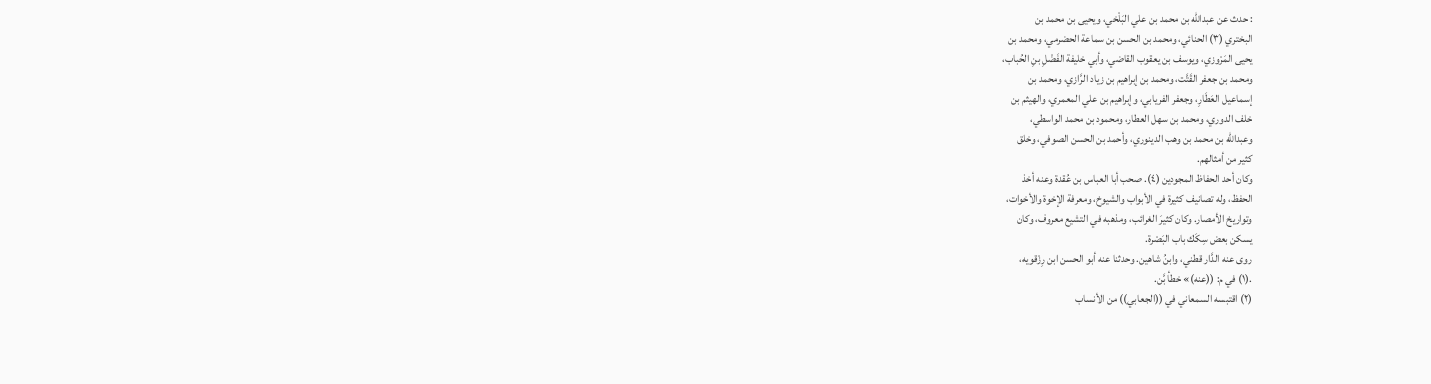: حدث عن عبدالله بن محمد بن علي البَلْخي، ويحيى بن محمد بن
البختري (٣) الحنائي، ومحمد بن الحسن بن سماعة الحضرمي، ومحمد بن
يحيى المَرْوزي، ويوسف بن يعقوب القاضي، وأبي خليفة الفَضْلِ بنِ الحُباب،
ومحمد بن جعفر القَتَّت، ومحمد بن إبراهيم بن زياد الرَّازي، ومحمد بن
إسماعيل العَطَارِ، وجعفر الفريابي، وإبراهيم بن علي المعمري، والهيثم بن
خلف الدوري، ومحمد بن سهل العطار، ومحمود بن محمد الواسطي،
وعبدالله بن محمد بن وهب الدينوري، وأحمد بن الحسن الصوفي، وخلق
كثير من أمثالهم.
وكان أحد الحفاظ المجودين (٤). صحب أبا العباس بن عُقدة وعنه أخذ
الحفظ، وله تصانيف كثيرة في الأبواب والشيوخ، ومعرفة الإخوة والأخوات،
وتواريخ الأمصار. وكان كثيرَ الغرائب، ومذهبه في التشيع معروف، وكان
يسكن بعض سِكَك باب البَصْرة.
روى عنه الدَّار قطني، وابنُ شاهين. وحدثنا عنه أبو الحسن ابن رِزْقويه،
.(١) في م: ((عنه)» خطأ بَّن.
(٢) اقتبسه السمعاني في ((الجعابي)) من الأنساب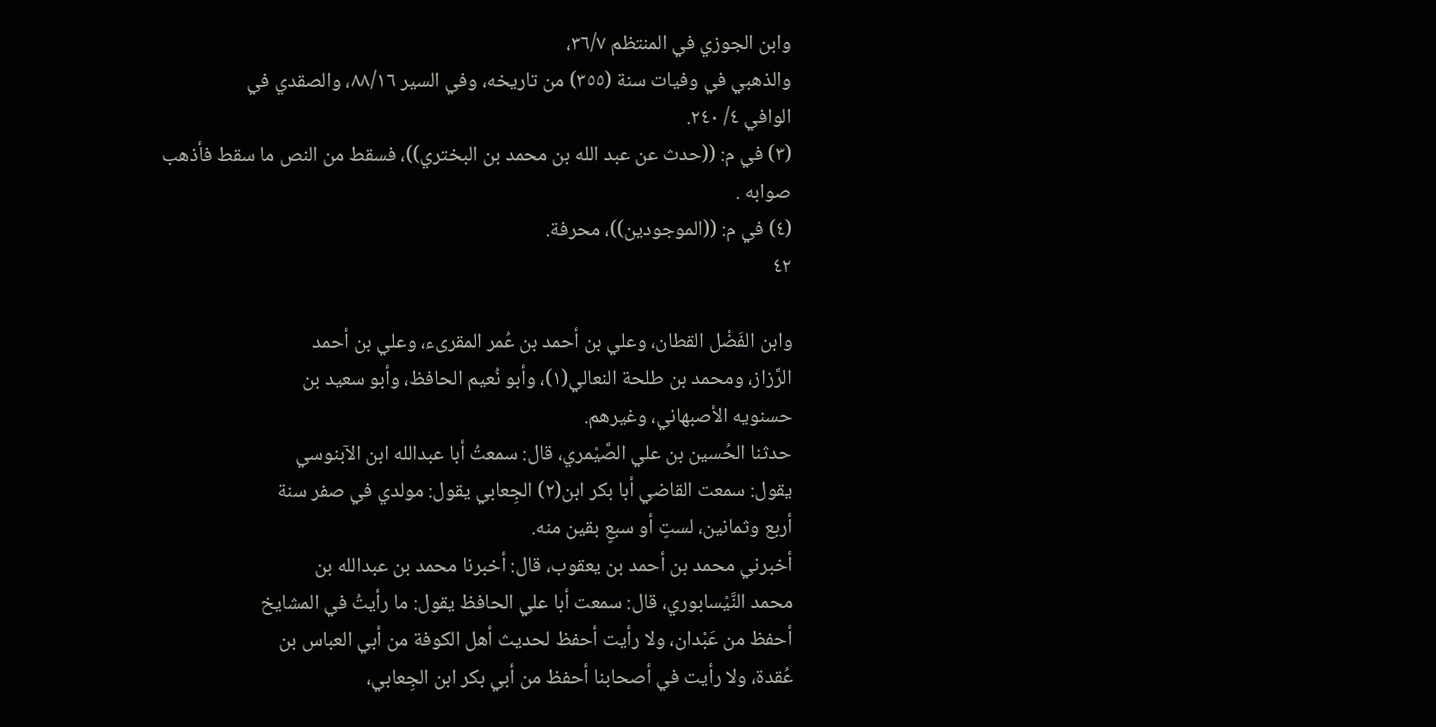وابن الجوزي في المنتظم ٣٦/٧،
والذهبي في وفيات سنة (٣٥٥) من تاريخه، وفي السير ٨٨/١٦، والصقدي في
الوافي ٤/ ٢٤٠.
(٣) في م: ((حدث عن عبد الله بن محمد بن البختري))، فسقط من النص ما سقط فأذهب
صوابه .
(٤) في م: ((الموجودين))، محرفة.
٤٢

وابن الفَضْل القطان، وعلي بن أحمد بن عُمر المقرىء، وعلي بن أحمد
الرَّزاز، ومحمد بن طلحة النعالي(١)، وأبو نُعيم الحافظ، وأبو سعيد بن
حسنويه الأصبهاني، وغيرهم.
حدثنا الحُسين بن علي الصَّيْمري، قال: سمعتُ أبا عبدالله ابن الآبنوسي
يقول: سمعت القاضي أبا بكر ابن(٢) الجِعابي يقول: مولدي في صفر سنة
أربع وثمانين، لستٍ أو سبعٍ بقين منه.
أخبرني محمد بن أحمد بن يعقوب، قال: أخبرنا محمد بن عبدالله بن
محمد النَّيْسابوري، قال: سمعت أبا علي الحافظ يقول: ما رأيتُ في المشايخ
أحفظ من عَبْدان، ولا رأيت أحفظ لحديث أهل الكوفة من أبي العباس بن
عُقدة، ولا رأيت في أصحابنا أحفظ من أبي بكر ابن الجِعابي،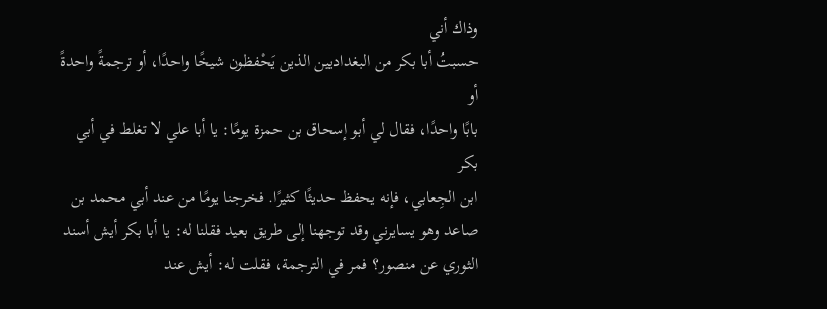وذاك أني
حسبتُ أبا بكر من البغداديين الذين يَحْفظون شيخًا واحدًا، أو ترجمةً واحدةً أو
بابًا واحدًا، فقال لي أبو إسحاق بن حمزة يومًا: يا أبا علي لا تغلط في أبي بكر
ابن الجِعابي، فإنه يحفظ حديثًا كثيرًا. فخرجنا يومًا من عند أبي محمد بن
صاعد وهو يسايرني وقد توجهنا إلى طريق بعيد فقلنا له: يا أبا بكر أيش أسند
الثوري عن منصور؟ فمر في الترجمة، فقلت له: أيش عند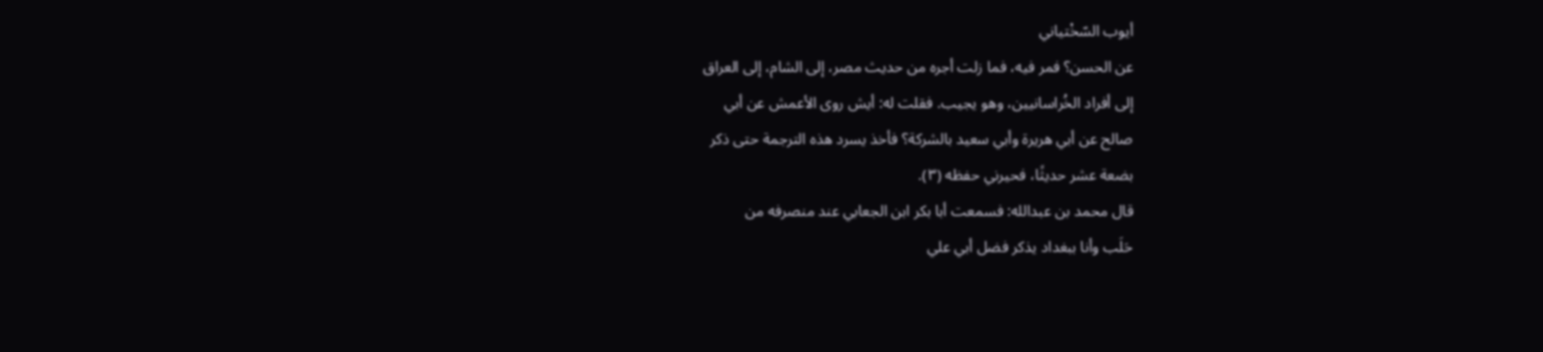أيوب السّخْتياني
عن الحسن؟ فمر فيه، فما زلت أجره من حديث مصر، إلى الشام، إلى العراق
إلى أفراد الخُراسانيين، وهو يجيب. فقلت له: أيش روى الأعمش عن أبي
صالح عن أبي هريرة وأبي سعيد بالشركة؟ فأخذ يسرد هذه الترجمة حتى ذكر
بضعة عشر حديثًا، فحيرني حفظه (٣).
قال محمد بن عبدالله: فسمعت أبا بكر ابن الجعابي عند منصرفه من
حَلَب وأنا ببغداد يذكر فضل أبي علي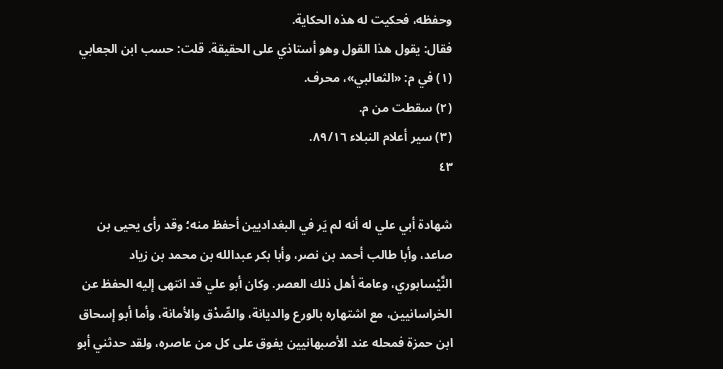وحفظه، فحكيت له هذه الحكاية.
فقال: يقول هذا القول وهو أستاذي على الحقيقة. قلت: حسب ابن الجعابي
(١) في م: «الثعالبي»، محرف.
(٢) سقطت من م.
(٣) سير أعلام النبلاء ٨٩/١٦.
٤٣

شهادة أبي علي له أنه لم يَر في البغداديين أحفظ منه؛ وقد رأى يحيى بن
صاعد، وأبا طالب أحمد بن نصر، وأبا بكر عبدالله بن محمد بن زياد
النَّيْسابوري، وعامة أهل ذلك العصر. وكان أبو علي قد انتهى إليه الحفظ عن
الخراسانيين، مع اشتهاره بالورع والديانة، والصِّدْق والأمانة، وأما أبو إسحاق
ابن حمزة فمحله عند الأصبهانيين يفوق على كل من عاصره، ولقد حدثني أبو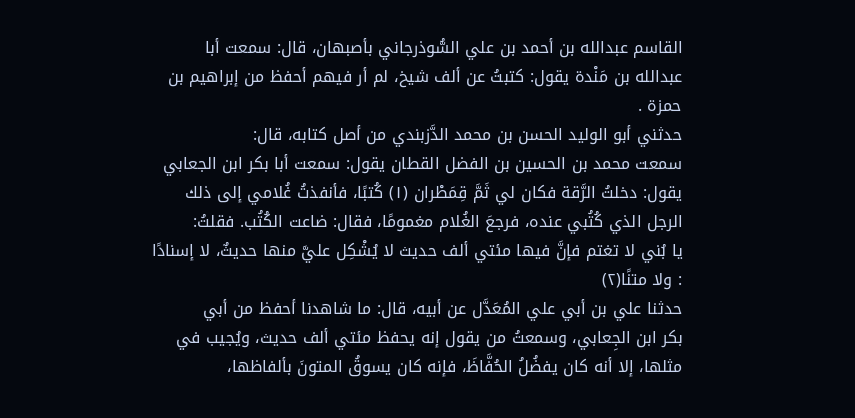القاسم عبدالله بن أحمد بن علي السُّوذرجاني بأصبهان، قال: سمعت أبا
عبدالله بن مَنْدة يقول: كتبتُ عن ألف شيخ، لم أر فيهم أحفظ من إبراهيم بن
حمزة .
حدثني أبو الوليد الحسن بن محمد الدَّزبندي من أصل كتابه، قال:
سمعت محمد بن الحسين بن الفضل القطان يقول: سمعت أبا بكر ابن الجعابي
يقول: دخلتُ الرَّقة فكان لي ثَمَّ قِمَطْران (١) كُتبًا، فأنفذتُ غُلامي إلى ذلك
الرجل الذي كُتُبي عنده، فرجعَ الغُلام مغمومًا، فقال: ضاعت الكُتُب. فقلتُ:
يا بُني لا تغتم فإنَّ فيها مئتي ألف حديث لا يُشْكِل عليَّ منها حديثٌ، لا إسنادًا
: ولا متنًا(٢)
حدثنا علي بن أبي علي المُعَدَّل عن أبيه، قال: ما شاهدنا أحفظ من أبي
بكر ابن الجِعابي، وسمعتُ من يقول إنه يحفظ مئتي ألف حديث، ويُجيب في
مثلها، إلا أنه كان يفضُلُ الحُفَّاظَ، فإنه كان يسوقُ المتونَ بألفاظها،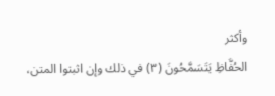وأكثر
الحُفَّاظِ يَتَسَمَّحُونَ (٣) في ذلك وإن اثبتوا المتن،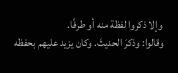وإلا ذكروا لفظة منه أو طرفًا.
وقالوا: وذكرَ الحديثَ. وكان يزيد عليهم بحفظه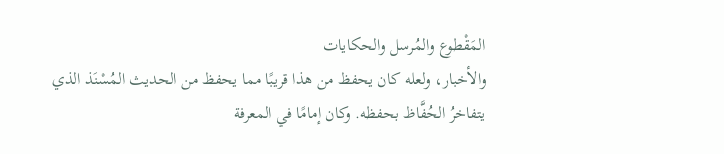المَقْطوع والمُرسل والحكايات
والأخبار، ولعله كان يحفظ من هذا قريبًا مما يحفظ من الحديث المُسْنَذ الذي
يتفاخرُ الحُفَّاظ بحفظه. وكان إمامًا في المعرفة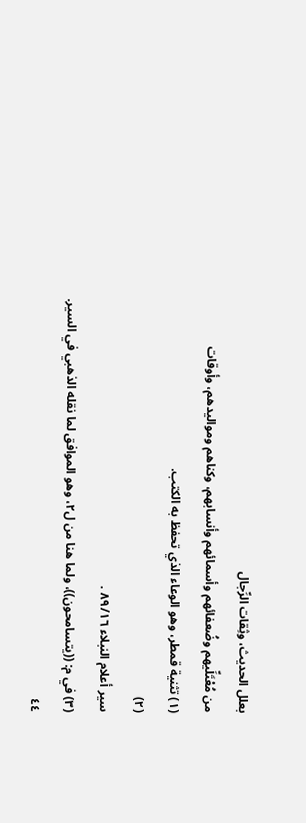بعلل الحديث، وثِقات الرِّجال
من مُعْتَلِّيهم وضُعفائهم وأسمائهم وأنسابهم، وكناهم ومواليدهم، وأوقات
(١) تثنية قمطر، وهو الوعاء الذي تحفظ به الكتب.
(٢)
سير أعلام النبلاء ٨٩/١٦ .
(٣) في م: ((يتسامحون))، ولما هنا من ل٢، وهو الموافق لما نقله الذهبي في السير.
٤٤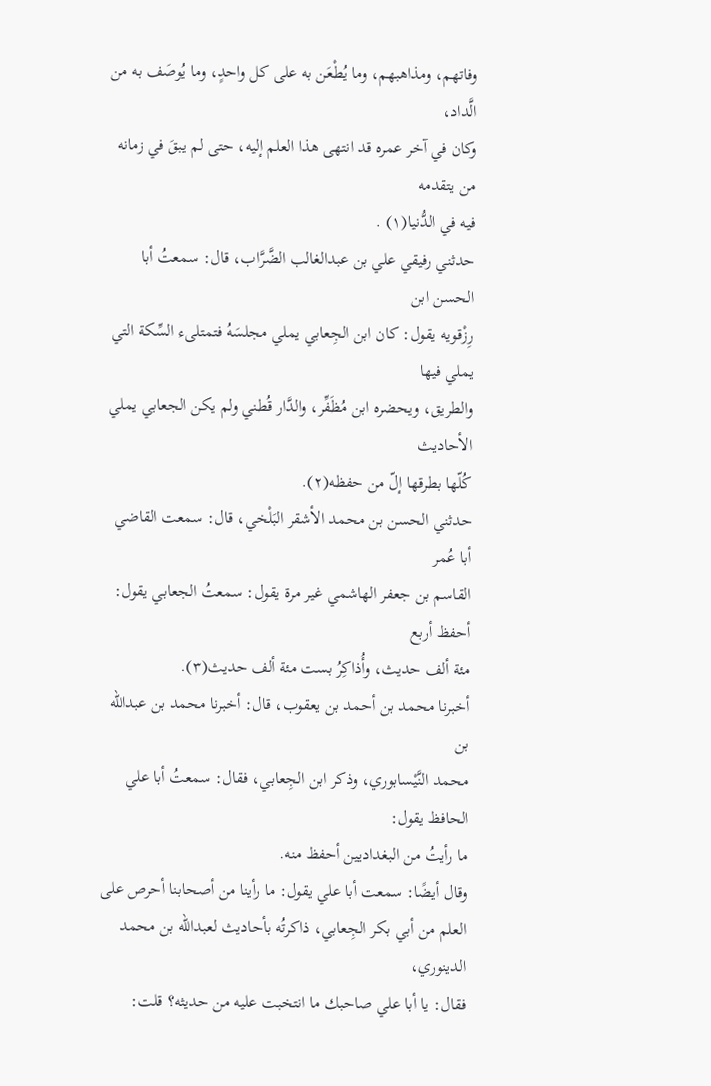وفاتهم، ومذاهبهم، وما يُطْعَن به على كل واحدٍ، وما يُوصَف به من الَّداد،
وكان في آخر عمره قد انتهى هذا العلم إليه، حتى لم يبقَ في زمانه من يتقدمه
فيه في الدُّنيا(١) .
حدثني رفيقي علي بن عبدالغالب الضَّرَّاب، قال: سمعتُ أبا الحسن ابن
رِزْقويه يقول: كان ابن الجِعابي يملي مجلسَهُ فتمتلىء السِّكة التي يملي فيها
والطريق، ويحضره ابن مُظَفِّر، والدَّار قُطني ولم يكن الجعابي يملي الأحاديث
كُلّها بطرقها إلّ من حفظه(٢).
حدثني الحسن بن محمد الأشقر البَلْخي، قال: سمعت القاضي أبا عُمر
القاسم بن جعفر الهاشمي غير مرة يقول: سمعتُ الجعابي يقول: أحفظ أربع
مئة ألف حديث، وأُذاكِرُ بست مئة ألف حديث(٣).
أخبرنا محمد بن أحمد بن يعقوب، قال: أخبرنا محمد بن عبدالله بن
محمد النَّيْسابوري، وذكر ابن الجِعابي، فقال: سمعتُ أبا علي الحافظ يقول:
ما رأيتُ من البغداديين أحفظ منه.
وقال أيضًا: سمعت أبا علي يقول: ما رأينا من أصحابنا أحرص على
العلم من أبي بكر الجِعابي، ذاكرتُه بأحاديث لعبدالله بن محمد الدینوري،
فقال: يا أبا علي صاحبك ما انتخبت عليه من حديثه؟ قلت: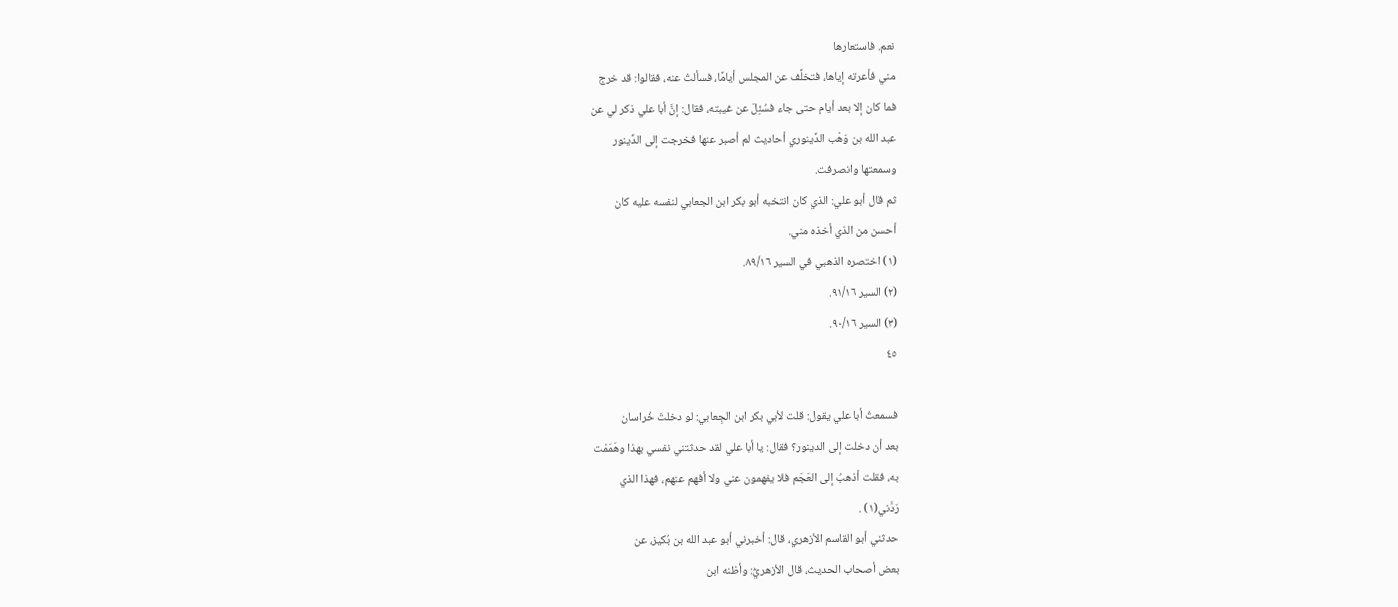نعم. فاستعارها
مني فأعرته إياها، فتخلَّف عن المجلس أيامًا، فسألتُ عنه، فقالوا: قد خرج
فما كان إلا بعد أيام حتى جاء فسُئِلَ عن غيبته، فقال: إنَّ أبا علي ذكر لي عن
عبد الله بن وَهْب الدِّينوري أحاديث لم أصبر عنها فخرجت إلى الدِّينور
وسمعتها وانصرفت.
ثم قال أبو علي: الذي كان انتخبه أبو بكر ابن الجعابي لنفسه عليه كان
أحسن من الذي أخذه مني.
(١) اختصره الذهبي في السير ٨٩/١٦.
(٢) السير ٩١/١٦.
(٣) السير ٩٠/١٦.
٤٥

فسمعتُ أبا علي يقول: قلت لأبي بكر ابن الجِعابي: لو دخلتَ خُراسان
بعد أن دخلت إلى الدينور؟ فقال: يا أبا علي لقد حدثتني نفسي بهذا وهَمَمْت
به، فقلت أذهبُ إلى العَجَم فلا يفهمون عني ولا أفهم عنهم، فهذا الذي
رَدَّني(١) .
حدثني أبو القاسم الأزهري، قال: أخبرني أبو عبد الله بن بُكيز، عن
بعض أصحاب الحديث، قال الأزهريُّ: وأظنه ابن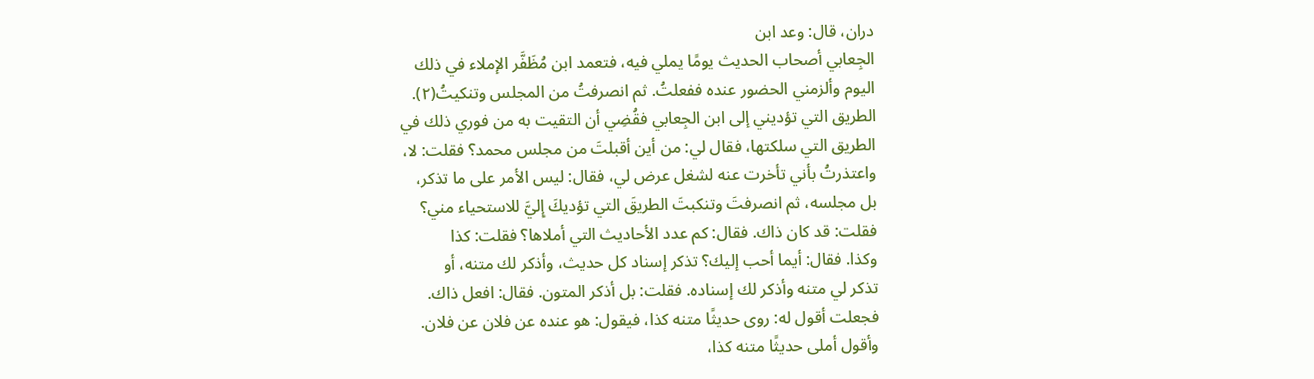دران، قال: وعد ابن
الجِعابي أصحاب الحديث يومًا يملي فيه، فتعمد ابن مُظَفَّر الإملاء في ذلك
اليوم وألزمني الحضور عنده ففعلتُ. ثم انصرفتُ من المجلس وتنكيتُ(٢).
الطريق التي تؤديني إلى ابن الجِعابي فقُضِي أن التقيت به من فوري ذلك في
الطريق التي سلكتها، فقال لي: من أين أقبلتَ من مجلس محمد؟ فقلت: لا،
واعتذرتُ بأني تأخرت عنه لشغل عرض لي، فقال: ليس الأمر على ما تذكر،
بل مجلسه، ثم انصرفتَ وتنكبتَ الطريقَ التي تؤديكَ إِليَّ للاستحياء مني؟
فقلت: قد كان ذاك. فقال: كم عدد الأحاديث التي أملاها؟ فقلت: كذا
وكذا. فقال: أيما أحب إليك؟ تذكر إسناد كل حديث، وأذكر لك متنه، أو
تذكر لي متنه وأذكر لك إسناده. فقلت: بل أذكر المتون. فقال: افعل ذاك.
فجعلت أقول له: روى حديثًا متنه كذا، فيقول: هو عنده عن فلان عن فلان.
وأقول أملى حديثًا متنه كذا،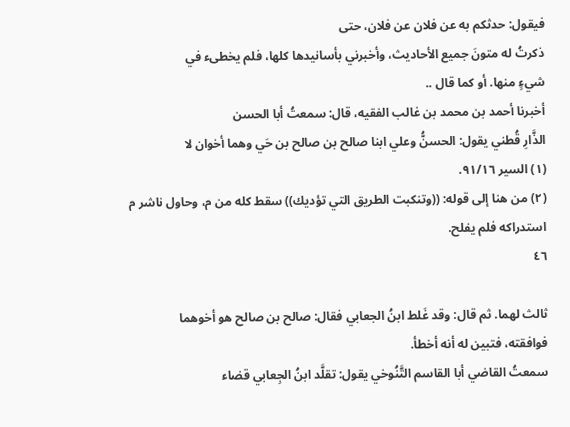فيقول: حدثكم به عن فلان عن فلان، حتى
ذكرتُ له متونَ جميع الأحاديث، وأخبرني بأسانيدها كلها، فلم يخطىء في
شيءٍ منها. أو كما قال ..
أخبرنا أحمد بن محمد بن غالب الفقيه، قال: سمعتُ أبا الحسن
الذَّارِ قُطني يقول: الحسنُّ وعلي ابنا صالح بن صالح بن حَي وهما أخوان لا
(١) السير ٩١/١٦.
(٢) من هنا إلى قوله: ((وتنكبت الطريق التي تؤديك)) سقط كله من م، وحاول ناشر م
استدراكه فلم يفلح.
٤٦

ثالث لهما. ثم قال: وقد غَلط ابنُ الجعابي فقال: صالح بن صالح هو أخوهما
فوافقته، فتبين له أنه أخطأ.
سمعتُ القاضي أبا القاسم التَّنُوخي يقول: تقلَّد ابنُ الجِعابي قضاء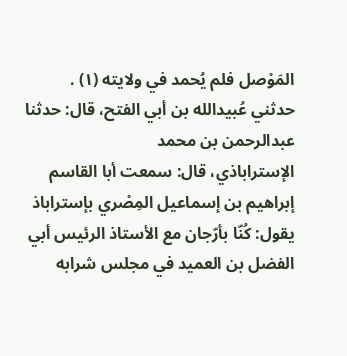المَوْصل فلم يُحمد في ولايته (١) .
حدثني عُبيدالله بن أبي الفتح، قال: حدثنا عبدالرحمن بن محمد
الإستراباذي، قال: سمعت أبا القاسم إبراهيم بن إسماعيل المِصْري بإستراباذ
يقول: كُنّا بأرّجان مع الأستاذ الرئيس أبي الفضل بن العميد في مجلس شرابه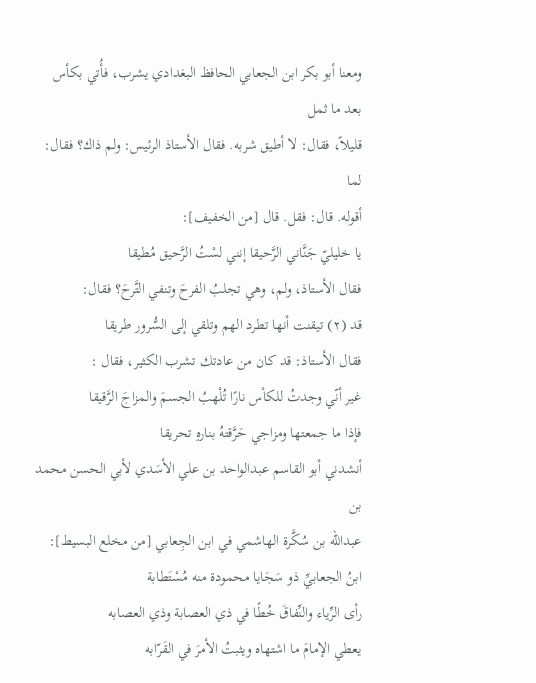ومعنا أبو بكر ابن الجعابي الحافظ البغدادي يشرب، فأُتي بكأس بعد ما ثمل
قليلاً، فقال: لا أطيق شربه. فقال الأستاذ الرئيس: ولم ذاك؟ فقال: لما
أقوله. قال: فقل. قال [من الخفيف]:
يا خليليّ جَنَّاني الرَّحيقا إنني لسْتُ الرَّحيق مُطيقا
فقال الأستاذ، ولم، وهي تجلبُ الفرحَ وتنفي التَّرحَ؟ فقال:
قد (٢) تيقنت أنها تطرد الهم وتلقي إلى السُّرور طريقا
فقال الأستاذ: قد كان من عادتك تشرب الكثير، فقال :
غير أنّي وجدتُ للكأس نارًا تُلْهبُ الجسمَ والمزاجَ الرَّقيقا
فإذا ما جمعتها ومزاجي حَرَّقتهُ بنارهِ تحريقا
أنشدني أبو القاسم عبدالواحد بن علي الأسَدي لأبي الحسن محمد بن
عبدالله بن سُكَّرة الهاشمي في ابن الجِعابي [من مخلع البسيط]:
ابنُ الجعابيِّ ذو سَجَايا محمودة منه مُسْتَطابة
رأى الرِّياء والنِّفاقَ خُطًا في ذي العصابة وذي العصابه
يعطي الإمامَ ما اشتهاه ويثبتُ الأمرَ في القَرّابه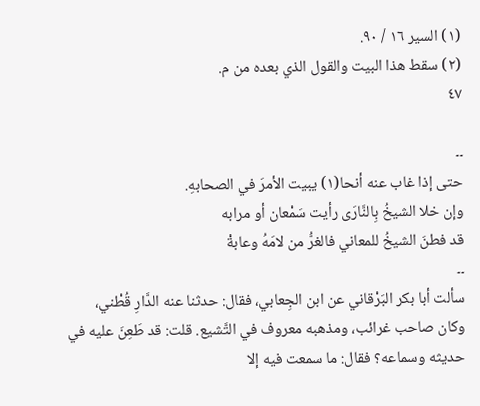(١) السير ١٦ / ٩٠.
(٢) سقط هذا البيت والقول الذي بعده من م.
٤٧

۔۔
حتى إذا غاب عنه أنحا(١) يبيت الأمرَ في الصحابهِ.
وإن خلا الشيخُ بِالنَّارَى رأيت سَمْعان أو مرابه
قد فطنَ الشيخُ للمعاني فالغرُّ من لامَهُ وعابةْ
۔۔
سألت أبا بكر البَرْقاني عن ابن الجِعابي، فقال: حدثنا عنه الدَّارِ قُطْني،
وكان صاحب غرائب، ومذهبه معروف في التَّشيع. قلت: قد طَعِنَ عليه في
حديثه وسماعه؟ فقال: ما سمعت فيه إلا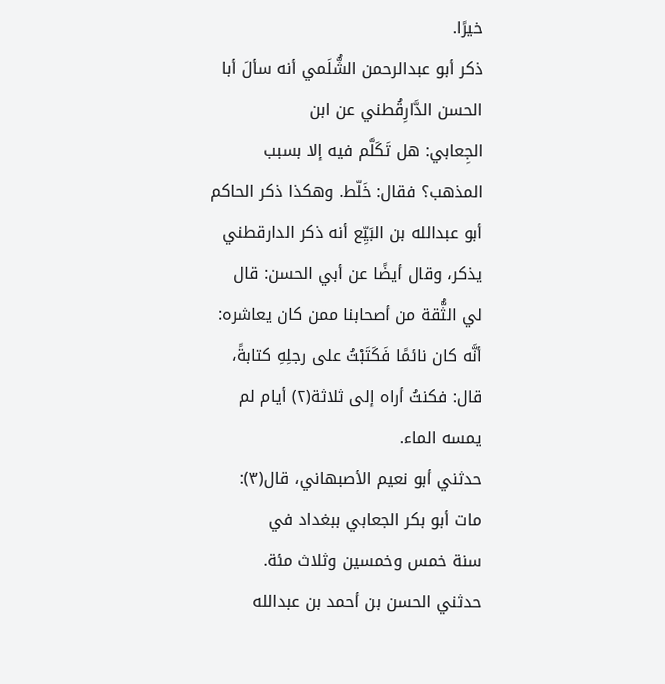خيرًا.
ذكر أبو عبدالرحمن الشُّلَمي أنه سألَ أبا الحسن الدَّارِقُطني عن ابن
الجِعابي: هل تَكَلَّم فيه إلا بسبب المذهب؟ فقال: خَلّط. وهكذا ذكر الحاكم
أبو عبدالله بن البَيِّع أنه ذكر الدارقطني يذكر، وقال أيضًا عن أبي الحسن: قال
لي الثُّقة من أصحابنا ممن كان يعاشره: أنَّه كان نائمًا فَكَتَبْتُ على رجلِهِ كتابةً،
قال: فكنتُ أراه إلى ثلاثة(٢) أيام لم يمسه الماء.
حدثني أبو نعيم الأصبهاني، قال(٣): مات أبو بكر الجعابي ببغداد في
سنة خمس وخمسين وثلاث مئة.
حدثني الحسن بن أحمد بن عبدالله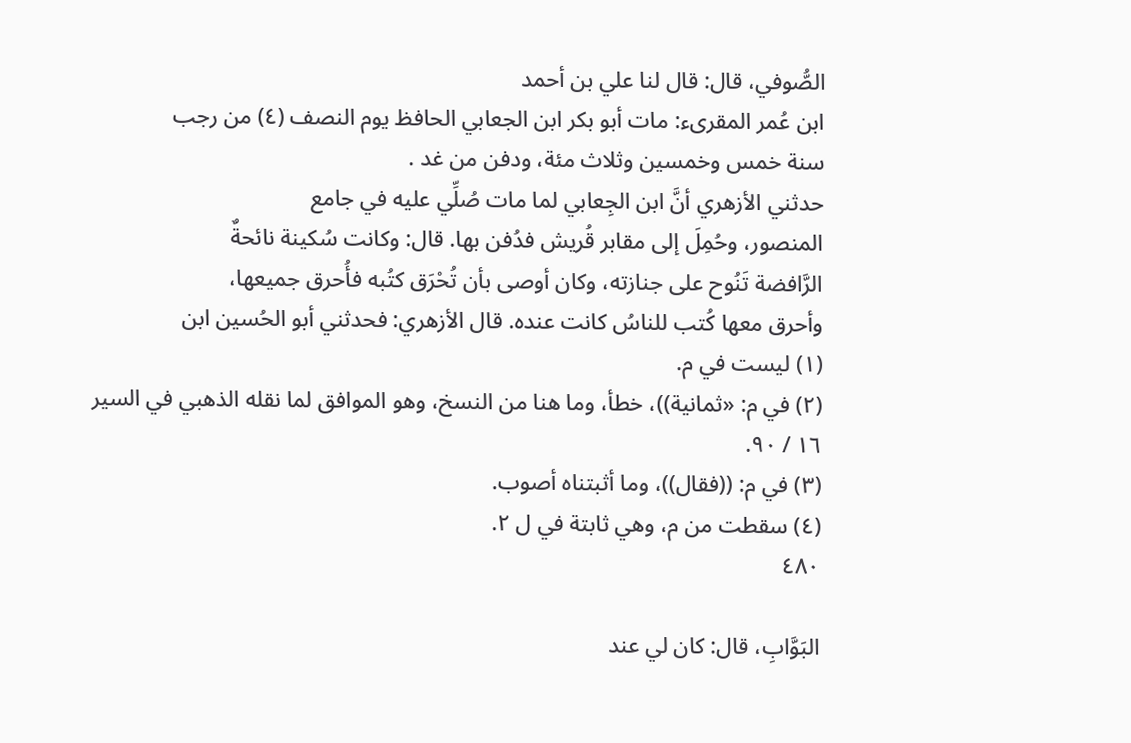الصُّوفي، قال: قال لنا علي بن أحمد
ابن عُمر المقرىء: مات أبو بكر ابن الجعابي الحافظ يوم النصف (٤) من رجب
سنة خمس وخمسين وثلاث مئة، ودفن من غد .
حدثني الأزهري أنَّ ابن الجِعابي لما مات صُلِّي عليه في جامع
المنصور، وحُمِلَ إلى مقابر قُريش فدُفن بها. قال: وكانت سُكينة نائحةٌ
الرَّافضة تَنُوح على جنازته، وكان أوصى بأن تُحْرَق كتُبه فأُحرق جميعها،
وأحرق معها كُتب للناسُ كانت عنده. قال الأزهري: فحدثني أبو الحُسين ابن
(١) ليست في م.
(٢) في م: «ثمانية))، خطأ، وما هنا من النسخ، وهو الموافق لما نقله الذهبي في السير
١٦ / ٩٠.
(٣) في م: ((فقال))، وما أثبتناه أصوب.
(٤) سقطت من م، وهي ثابتة في ل ٢.
٤٨٠

البَوَّابِ، قال: كان لي عند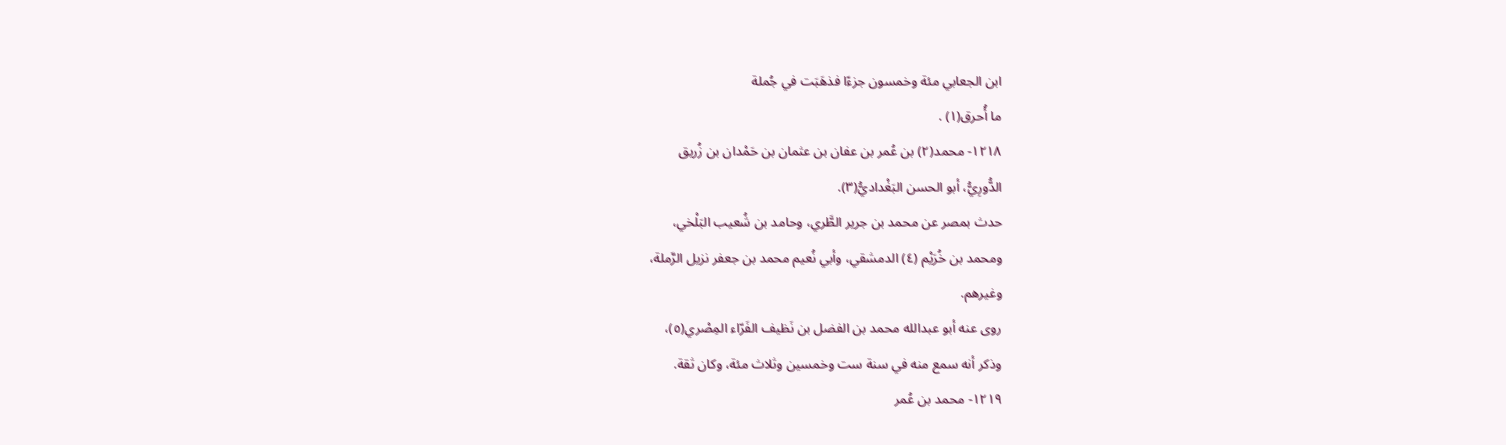ابن الجعابي مئة وخمسون جزءًا فذهَبَت في جُملة
ما أُحرق(١) .
١٢١٨- محمد(٢) بن عُمر بن عفان بن عثمان بن حَمْدان بن زُریق
الدُّورِيُّ، أبو الحسن البَغْداديُّ(٣).
حدث بمصر عن محمد بن جرير الطَّري، وحامد بن شُعيب البَلْخي،
ومحمد بن خُرَيْم (٤) الدمشقي، وأبي نُعيم محمد بن جعفر نزيل الرَّملة،
وغيرهم.
روى عنه أبو عبدالله محمد بن الفضل بن نَظيف الفَرّاء المِصْري(٥)،
وذكر أنه سمع منه في سنة ست وخمسين وثلاث مئة، وكان ثقة.
١٢١٩- محمد بن عُمر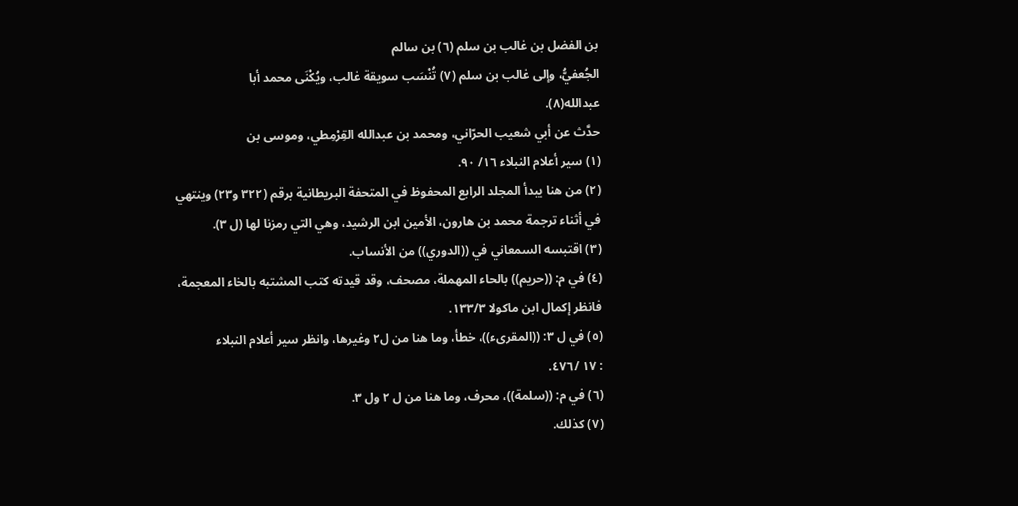بن الفضل بن غالب بن سلم (٦) بن سالم
الجُعفيُّ، وإلى غالب بن سلم (٧) تُنْسَب سويقة غالب، ويُكْنَى محمد أبا
عبدالله(٨).
حدَّث عن أبي شعيب الحرّاني، ومحمد بن عبدالله القِرْمِطي، وموسى بن
(١) سير أعلام النبلاء ١٦/ ٩٠.
(٢) من هنا يبدأ المجلد الرابع المحفوظ في المتحفة البريطانية برقم (٣٢٢ و٢٣) وينتهي
في أثناء ترجمة محمد بن هارون، الأمين ابن الرشيد، وهي التي رمزنا لها (ل ٣).
(٣) اقتبسه السمعاني في ((الدوري)) من الأنساب.
(٤) في م: ((حريم)) بالحاء المهملة، مصحف، وقد قيدته كتب المشتبه بالخاء المعجمة،
فانظر إكمال ابن ماكولا ١٣٣/٣.
(٥) في ل ٣: ((المقرىء))، خطأ، وما هنا من ل٢ وغيرها، وانظر سير أعلام النبلاء
: ١٧ /٤٧٦.
(٦) في م: ((سلمة))، محرف، وما هنا من ل ٢ ول ٣.
(٧) كذلك.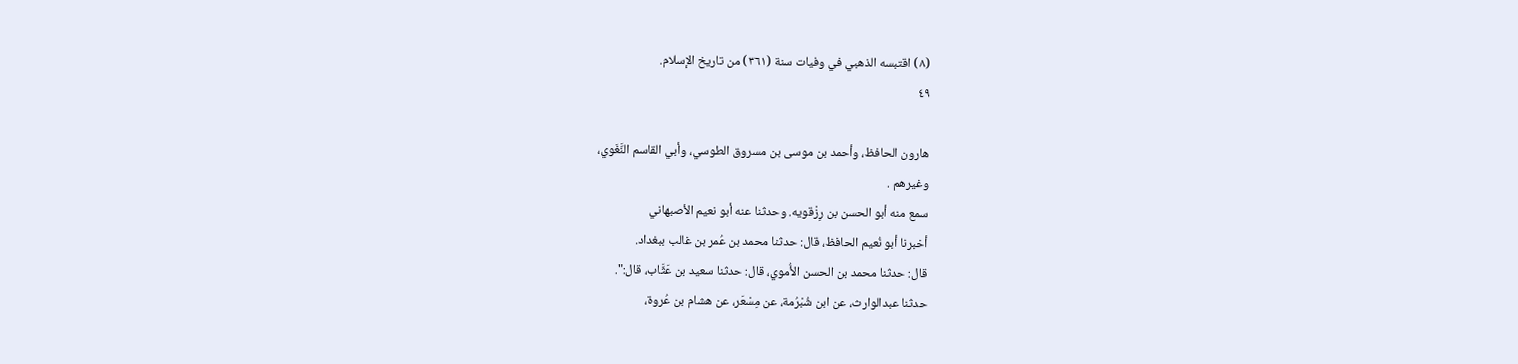(٨) اقتبسه الذهبي في وفيات سنة (٣٦١) من تاريخ الإسلام.
٤٩

هارون الحافظ، وأحمد بن موسى بن مسروق الطوسي، وأبي القاسم النَّغَوي،
وغيرهم .
سمع منه أبو الحسن بن رِزْقويه. وحدثنا عنه أبو نعيم الأصبهاني
أخبرنا أبو نُعيم الحافظ، قال: حدثنا محمد بن عُمر بن غالب ببغداد.
قال: حدثنا محمد بن الحسن الأُموي، قال: حدثنا سعيد بن عَثَّاب، قال:".
حدثنا عبدالوارث، عن ابن شُبْرُمة، عن مِسْعَر، عن هشام بن عُروة،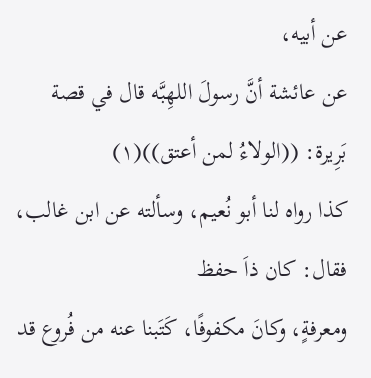عن أبيه،
عن عائشة أنَّ رسولَ اللهِبَّه قال في قصة بَرِيرة: ((الولاءُ لمن أعتق))(١)
كذا رواه لنا أبو نُعيم، وسألته عن ابن غالب، فقال: كان ذاَ حفظ
ومعرفةٍ، وكانَ مكفوفًا، كَتَبنا عنه من فُروع قد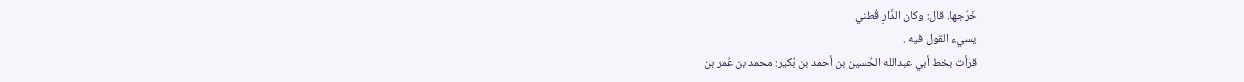خَرّجها. قال: وكان الدَّارِ قُطني
يسيء القول فيه .
قرأت بخط أبي عبدالله الحُسين بن أحمد بن بُكير: محمد بن عُمر بن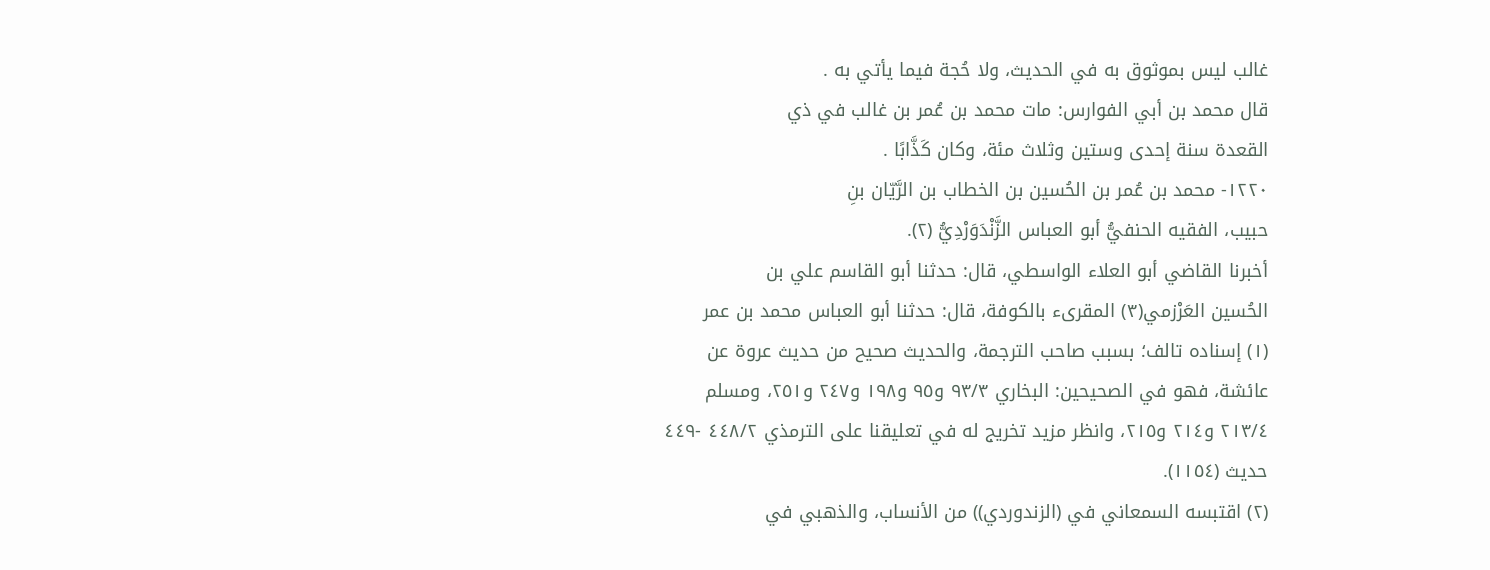غالب ليس بموثوق به في الحديث، ولا حُجة فيما يأتي به .
قال محمد بن أبي الفوارس: مات محمد بن عُمر بن غالب في ذي
القعدة سنة إحدى وستين وثلاث مئة، وكان كَذَّابًا .
١٢٢٠- محمد بن عُمر بن الحُسين بن الخطاب بن الرَّيّان بنِ
حبيب، الفقيه الحنفيُّ أبو العباس الزَّنْدَوَرْدِيُّ (٢).
أخبرنا القاضي أبو العلاء الواسطي، قال: حدثنا أبو القاسم علي بن
الحُسين العَرْزمي(٣) المقرىء بالكوفة، قال: حدثنا أبو العباس محمد بن عمر
(١) إسناده تالف؛ بسبب صاحب الترجمة، والحديث صحيح من حديث عروة عن
عائشة، فهو في الصحيحين: البخاري ٩٣/٣ و٩٥ و١٩٨ و٢٤٧ و٢٥١، ومسلم
٢١٣/٤ و٢١٤ و٢١٥، وانظر مزيد تخريج له في تعليقنا على الترمذي ٤٤٨/٢ -٤٤٩
حديث (١١٥٤).
(٢) اقتبسه السمعاني في (الزندوردي)) من الأنساب، والذهبي في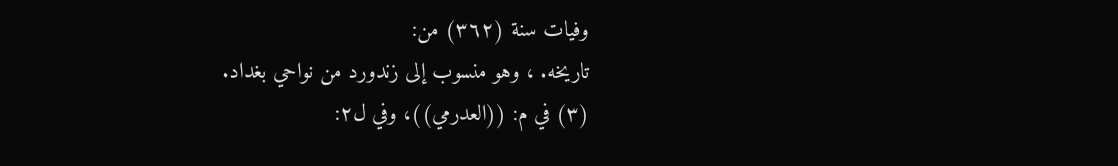وفيات سنة (٣٦٢) من:
تاریخه. ، وهو منسوب إلى زندورد من نواحي بغداد.
(٣) في م: ((العدرمي))، وفي ل٢: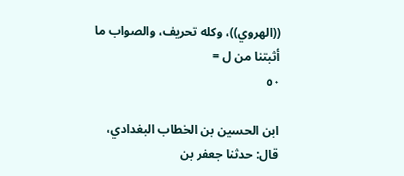((الهروي))، وكله تحريف، والصواب ما أثبتنا من ل =
٥٠

ابن الحسين بن الخطاب البغدادي، قال: حدثنا جعفر بن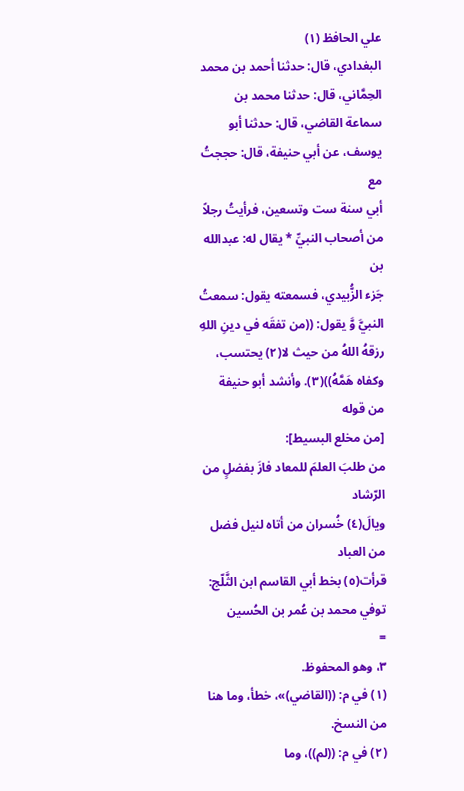علي الحافظ (١)
البغدادي، قال: حدثنا أحمد بن محمد الحِمَّاني، قال: حدثنا محمد بن
سماعة القاضي، قال: حدثنا أبو يوسف، عن أبي حنيفة، قال: حججتُ مع
أبي سنة ست وتسعين، فرأيتُ رجلاً من أصحاب النبيِّ * يقال له: عبدالله بن
جَزء الزُّبيدي، فسمعته يقول: سمعتُ النبيَّ وَّ يقول: ((من تفقَه في دينِ اللهِ
رزقهُ اللهُ من حيث لا(٢) يحتسب، وكفاه هَمَّهُ))(٣). وأنشد أبو حنيفة من قوله
[من مخلع البسيط]:
من طلبَ العلمَ للمعاد فازَ بفضلٍ من الرّشاد
ويالَ(٤) خُسران من أتاه لنيل فضل من العباد
قرأت(٥) بخط أبي القاسم ابن الثَّلّج: توفي محمد بن عُمر بن الحُسين
=
٣، وهو المحفوظ.
(١) في م: ((القاضي)»، خطأ، وما هنا من النسخ.
(٢) في م: ((لم))، وما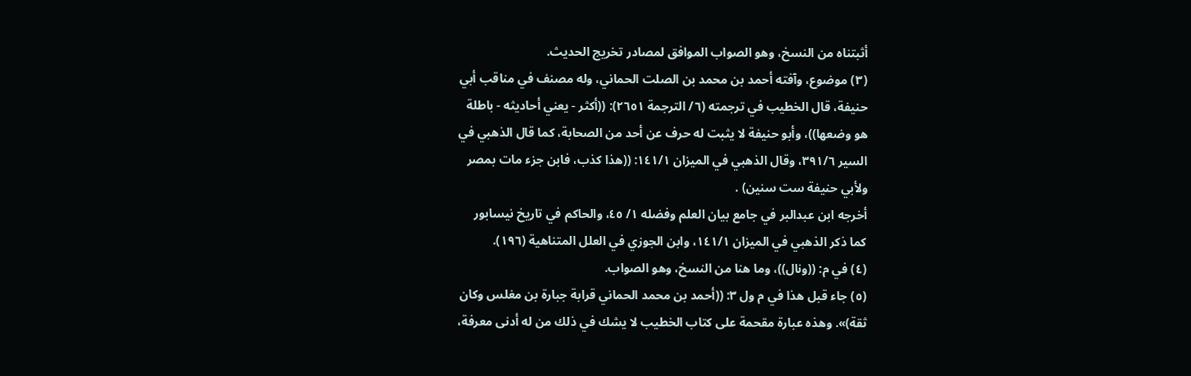أثبتناه من النسخ، وهو الصواب الموافق لمصادر تخريج الحديث.
(٣) موضوع، وآفته أحمد بن محمد بن الصلت الحماني، وله مصنف في مناقب أبي
حنيفة، قال الخطيب في ترجمته (٦/ الترجمة ٢٦٥١): ((أكثر - يعني أحاديثه - باطلة
هو وضعها))، وأبو حنيفة لا يثبت له حرف عن أحد من الصحابة، كما قال الذهبي في
السير ٣٩١/٦، وقال الذهبي في الميزان ١٤١/١: ((هذا كذب، فابن جزء مات بمصر
ولأبي حنيفة ست سنين) .
أخرجه ابن عبدالبر في جامع بيان العلم وفضله ١/ ٤٥، والحاكم في تاريخ نيسابور
كما ذكر الذهبي في الميزان ١٤١/١، وابن الجوزي في العلل المتناهية (١٩٦).
(٤) في م: ((ونال))، وما هنا من النسخ، وهو الصواب.
(٥) جاء قبل هذا في م ول ٣: ((أحمد بن محمد الحماني قرابة جبارة بن مغلس وكان
ثقة)». وهذه عبارة مقحمة على كتاب الخطيب لا يشك في ذلك من له أدنى معرفة،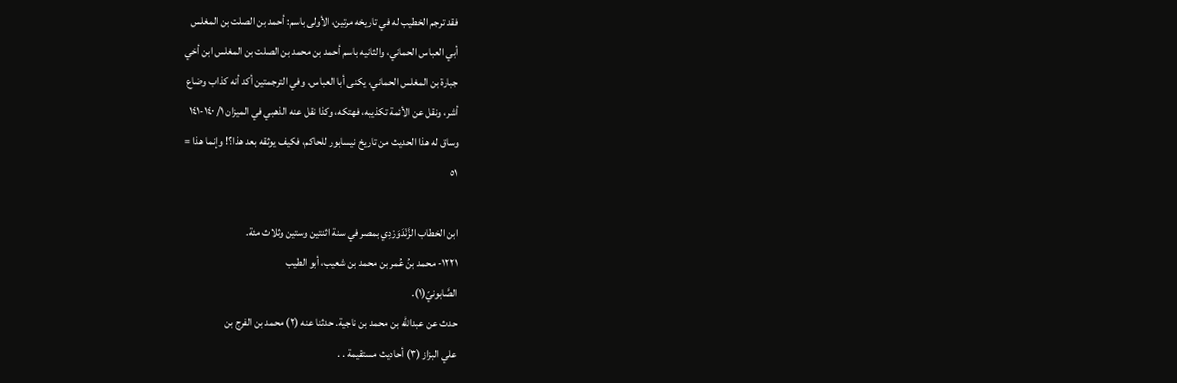فقد ترجم الخطيب له في تاريخه مرتين، الأولى باسم: أحمد بن الصلت بن المغلس
أبي العباس الحماني، والثانيه باسم أحمد بن محمد بن الصلت بن المغلس ابن أخي
جبارة بن المغلس الحماني، يكنى أبا العباس. وفي الترجمتين أكد أنه كذاب وضاع
أشر، ونقل عن الأئمة تكذيبه، فهتكه، وكذا نقل عنه الذهبي في الميزان ١/ ١٤٠-١٤١
وساق له هذا الحديث من تاريخ نيسابور للحاكم، فكيف يوثقه بعد هذا؟! وإنما هذا =
٥١

ابن الخطاب الزَّنْدَوَرْدِي بمصر في سنة اثنتين وستين وثلاث مئة.
١٢٢١- محمد بنُ عُمر بن محمد بن شعيب، أبو الطيب
الصَّابونيّ(١).
حدث عن عبدالله بن محمد بن ناجية. حدثنا عنه (٢) محمد بن الفرج بن
علي البزاز (٣) أحاديث مستقيمة . .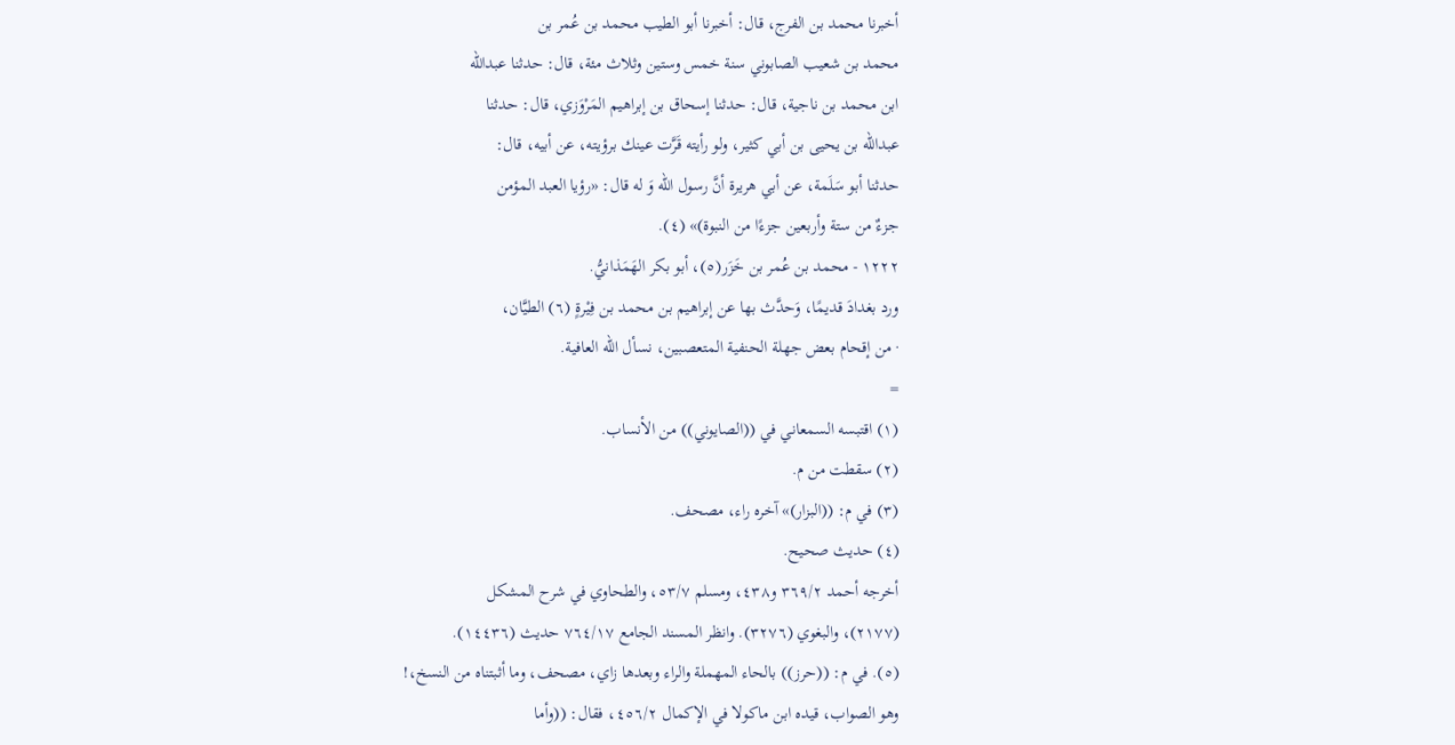أخبرنا محمد بن الفرج، قال: أخبرنا أبو الطيب محمد بن عُمر بن
محمد بن شعيب الصابوني سنة خمس وستين وثلاث مئة، قال: حدثنا عبدالله
ابن محمد بن ناجية، قال: حدثنا إسحاق بن إبراهيم المَرْوَزي، قال: حدثنا
عبدالله بن يحيى بن أبي كثير، ولو رأيته قَرَّت عينك برؤيته، عن أبيه، قال:
حدثنا أبو سَلَمة، عن أبي هريرة أنَّ رسول الله وَ له قال: «رؤيا العبد المؤمن
جزءٌ من ستة وأربعين جزءًا من النبوة)» (٤).
١٢٢٢ - محمد بن عُمر بن خَزَر(٥)، أبو بكر الهَمَذانيُّ.
ورد بغدادَ قديمًا، وَحدَّث بها عن إبراهيم بن محمد بن فِيْرةٍ (٦) الطيَّان،
· من إقحام بعض جهلة الحنفية المتعصبين، نسأل الله العافية.
=
(١) اقتبسه السمعاني في ((الصايوني)) من الأنساب.
(٢) سقطت من م.
(٣) في م: ((البزار)» آخره راء، مصحف.
(٤) حديث صحيح.
أخرجه أحمد ٣٦٩/٢ و٤٣٨، ومسلم ٥٣/٧، والطحاوي في شرح المشكل
(٢١٧٧)، والبغوي (٣٢٧٦). وانظر المسند الجامع ٧٦٤/١٧ حديث (١٤٤٣٦).
(٥). في م: ((حرز)) بالحاء المهملة والراء وبعدها زاي، مصحف، وما أثبتناه من النسخ،!
وهو الصواب، قيده ابن ماكولا في الإكمال ٤٥٦/٢، فقال: ((وأما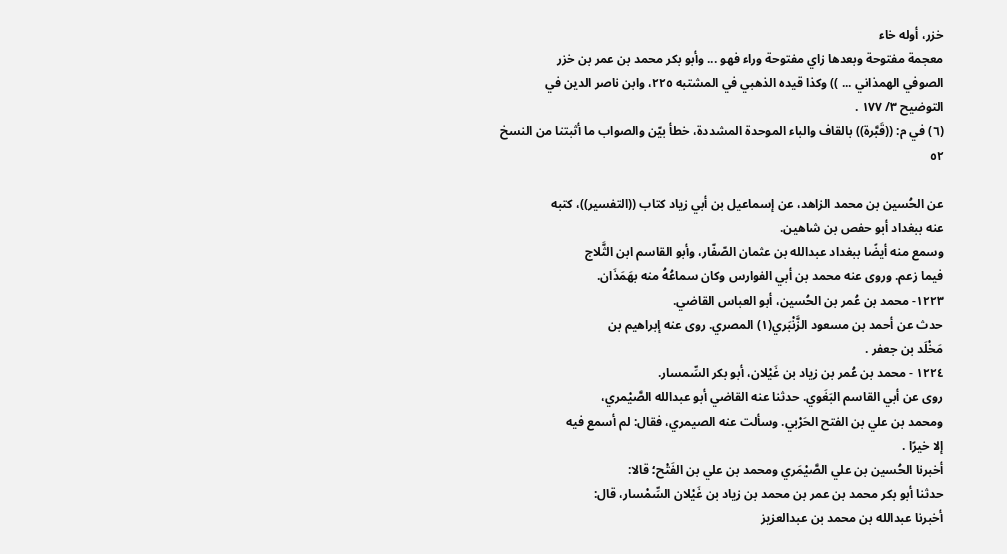خزر، أوله خاء
معجمة مفتوحة وبعدها زاي مفتوحة وراء فهو ... وأبو بكر محمد بن عمر بن خزر
الصوفي الهمذاني ... )) وكذا قيده الذهبي في المشتبه ٢٢٥، وابن ناصر الدين في
التوضيح ٣/ ١٧٧ .
(٦) في م: ((قَبَّرة)) بالقاف والباء الموحدة المشددة، خطأ بيّن والصواب ما أثبتنا من النسخ
٥٢

عن الحُسين بن محمد الزاهد، عن إسماعيل بن أبي زياد كتاب ((التفسير))، كتبه
عنه ببغداد أبو حفص بن شاهين.
وسمع منه أيضًا ببغداد عبدالله بن عثمان الصّفّار، وأبو القاسم ابن الثَّلاج
فيما زعم. وروى عنه محمد بن أبي الفوارس وكان سماعُهُ منه بهَمَذَان.
١٢٢٣- محمد بن عُمر بن الحُسين، أبو العباس القاضي.
حدث عن أحمد بن مسعود الزَّنْبَري(١) المصري. روى عنه إبراهيم بن
مَخْلَد بن جعفر .
١٢٢٤ - محمد بن عُمر بن زياد بن غَيْلان، أبو بكر السِّمسار.
روى عن أبي القاسم البَغَوي. حدثنا عنه القاضي أبو عبدالله الصَّيْمري،
ومحمد بن علي بن الفتح الحَرْبي. وسألت عنه الصيمري، فقال: لم أسمع فيه
إلا خيرًا .
أخبرنا الحُسين بن علي الصَّيْمَري ومحمد بن علي بن الفَتْح؛ قالا:
حدثنا أبو بكر محمد بن عمر بن محمد بن زياد بن غَيْلان السِّمْسار، قال:
أخبرنا عبدالله بن محمد بن عبدالعزيز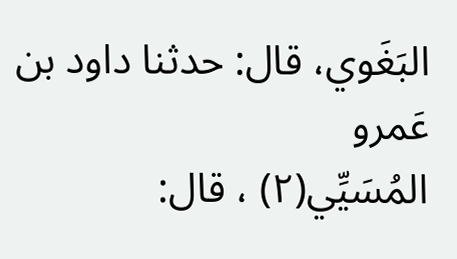البَغَوي، قال: حدثنا داود بن عَمرو
المُسَيِّي(٢) ، قال: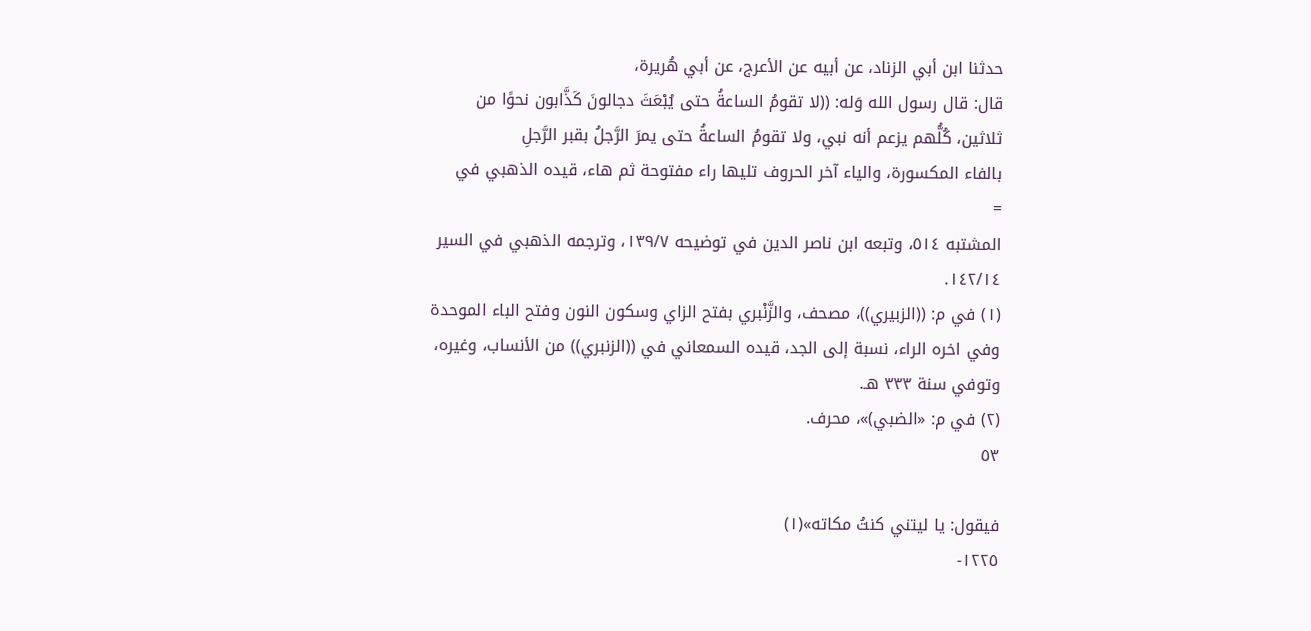حدثنا ابن أبي الزناد، عن أبيه عن الأعرج، عن أبي هُريرة،
قال: قال رسول الله وَله: ((لا تقومُ الساعةُ حتى يُبْعَثَ دجالونَ كَذَّابون نحوًا من
ثلاثين، كُلُّهم يزعم أنه نبي، ولا تقومُ الساعةُ حتى يمرَ الرَّجلُ بقبر الرَّجلِ
بالفاء المكسورة، والياء آخر الحروف تليها راء مفتوحة ثم هاء، قيده الذهبي في
=
المشتبه ٥١٤، وتبعه ابن ناصر الدين في توضيحه ١٣٩/٧، وترجمه الذهبي في السير
١٤٢/١٤.
(١) في م: ((الزبيري))، مصحف، والزَّنْبري بفتح الزاي وسكون النون وفتح الباء الموحدة
وفي اخره الراء، نسبة إلى الجد، قيده السمعاني في ((الزنبري)) من الأنساب، وغيره،
وتوفي سنة ٣٣٣ هـ.
(٢) في م: «الضبي)»، محرف.
٥٣

فيقول: يا ليتني كنتُ مکاته»(١)
١٢٢٥-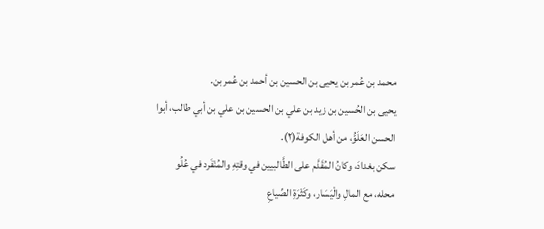محمد بن عُمر بن يحيى بن الحسين بن أحمد بن عُمر بن.
يحيى بن الحُسين بن زيد بن علي بن الحسين بن علي بن أبي طالب، أبوا
الحسن العَلَوُّ، من أهل الكوفة(٢).
سكن بغدادَ، وكانُ المُقَدَّم على الطَّالبيين في وقتِهِ والمُنْفَرد في عُلُو
محله، مع المالِ والْيَسَار، وكَثْرَةِ الصِّياعِ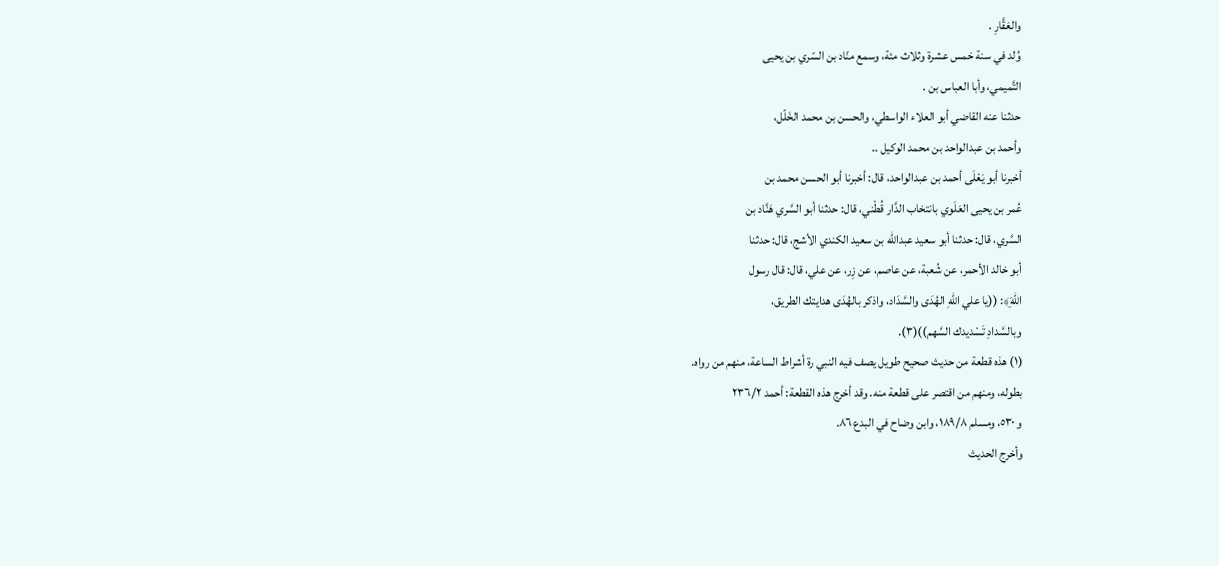والعَقَّارِ .
وُلد في سنة خمس عشرة وثلاث مئة، وسمع منّاد بن السّري بن يحيى
التَّميمي، وأبا العباس بن .
حدثنا عنه القاضي أبو العلاء الواسطي، والحسن بن محمد الخَلّل،
وأحمد بن عبدالواحد بن محمد الوكيل ..
أخبرنا أبو يَعْلَى أحمد بن عبدالواحد، قال: أخبرنا أبو الحسن محمد بن
عُمر بن يحيى العَلَوي بانتخاب الدَّار قُطْني، قال: حدثنا أبو السَّري هَنَّاد بن
السَّري، قال: حدثنا أبو سعيد عبدالله بن سعيد الكندي الأشج، قال: حدثنا
أبو خالد الأحمر، عن شُعبة، عن عاصم، عن زِر، عن علي، قال: قال رسول
اللهَِ﴾: ((يا علي اللهِ الهُدَى والسَّدَاد، واذكر بالهُدَى هدايتك الطريق،
وبالسَّدادِ تَسْديدك السَّهم))(٣).
(١) هذه قطعة من حديث صحيح طويل يصف فيه النبي رة أشراط الساعة، منهم من رواه.
بطوله، ومنهم من اقتصر على قطعة منه. وقد أخرج هذه القطعة: أحمد ٢٣٦/٢
و ٥٣٠، ومسلم ١٨٩/٨، وابن وضاح في البدع ٨٦.
وأخرج الحديث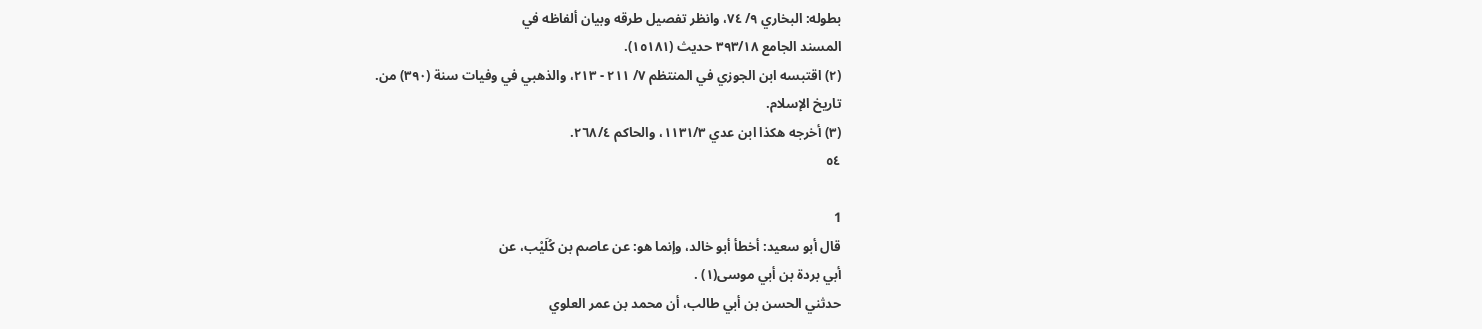بطوله: البخاري ٩/ ٧٤، وانظر تفصيل طرقه وبيان ألفاظه في
المسند الجامع ٣٩٣/١٨ حديث (١٥١٨١).
(٢) اقتبسه ابن الجوزي في المنتظم ٧/ ٢١١ - ٢١٣، والذهبي في وفيات سنة (٣٩٠) من.
تاريخ الإسلام.
(٣) أخرجه هكذا ابن عدي ١١٣١/٣، والحاكم ٢٦٨/٤.
٥٤

1
قال أبو سعيد: أخطأ أبو خالد، وإنما هو: عن عاصم بن كُلَيْب، عن
أبي بردة بن أبي موسى(١) .
حدثني الحسن بن أبي طالب، أن محمد بن عمر العلوي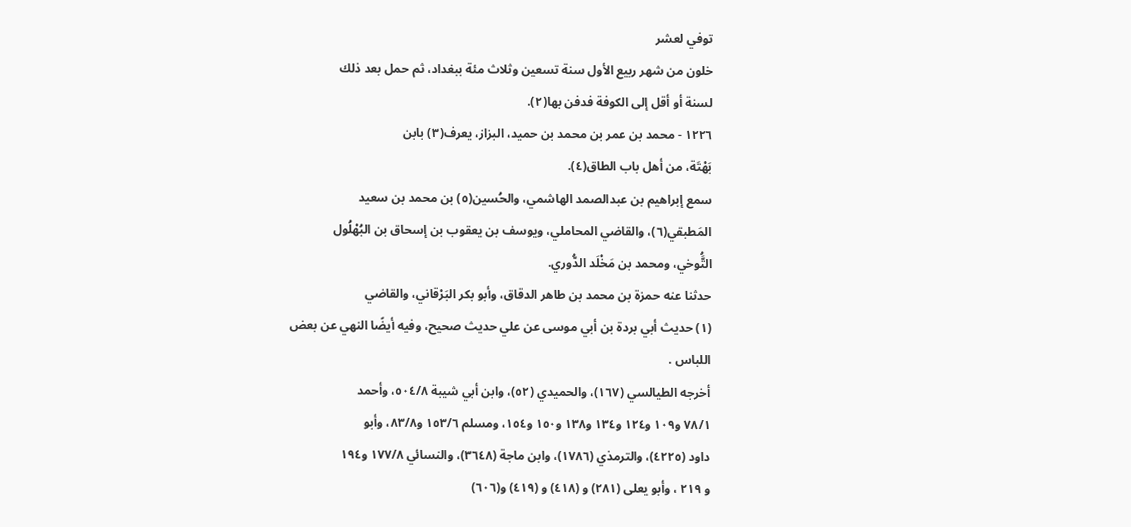توفي لعشر
خلون من شهر ربيع الأول سنة تسعين وثلاث مئة ببغداد، ثم حمل بعد ذلك
لسنة أو أقل إلى الكوفة فدفن بها(٢).
١٢٢٦ - محمد بن عمر بن محمد بن حميد، البزاز، يعرف(٣) بابن
بَهْتَة، من أهل باب الطاق(٤).
سمع إبراهيم بن عبدالصمد الهاشمي، والحُسين(٥) بن محمد بن سعيد
المَطبقي(٦)، والقاضي المحاملي، ويوسف بن يعقوب بن إسحاق بن البُهْلُول
التَُّوخي، ومحمد بن مَخْلَد الدُّوري.
حدثنا عنه حمزة بن محمد بن طاهر الدقاق، وأبو بكر البَرْقاني، والقاضي
(١) حديث أبي بردة بن أبي موسى عن علي حديث صحيح، وفيه أيضًا النهي عن بعض
اللباس .
أخرجه الطيالسي (١٦٧)، والحميدي (٥٢)، وابن أبي شيبة ٥٠٤/٨، وأحمد
٧٨/١ و١٠٩ و١٢٤ و١٣٤ و١٣٨ و١٥٠ و١٥٤، ومسلم ١٥٣/٦ و٨٣/٨، وأبو
داود (٤٢٢٥)، والترمذي (١٧٨٦)، وابن ماجة (٣٦٤٨)، والنسائي ١٧٧/٨ و١٩٤
و ٢١٩ ، وأبو يعلى (٢٨١) و (٤١٨) و (٤١٩) و(٦٠٦)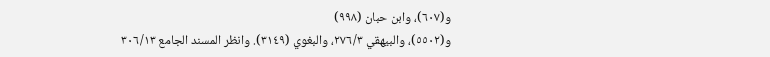و(٦٠٧)، وابن حبان (٩٩٨)
و(٥٥٠٢)، والبيهقي ٢٧٦/٣، والبغوي (٣١٤٩). وانظر المسند الجامع ٣٠٦/١٣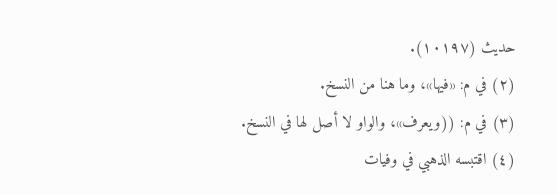حديث (١٠١٩٧).
(٢) في م: «فيها»، وما هنا من النسخ.
(٣) في م: ((ويعرف»، والواو لا أصل لها في النسخ.
(٤) اقتبسه الذهبي في وفيات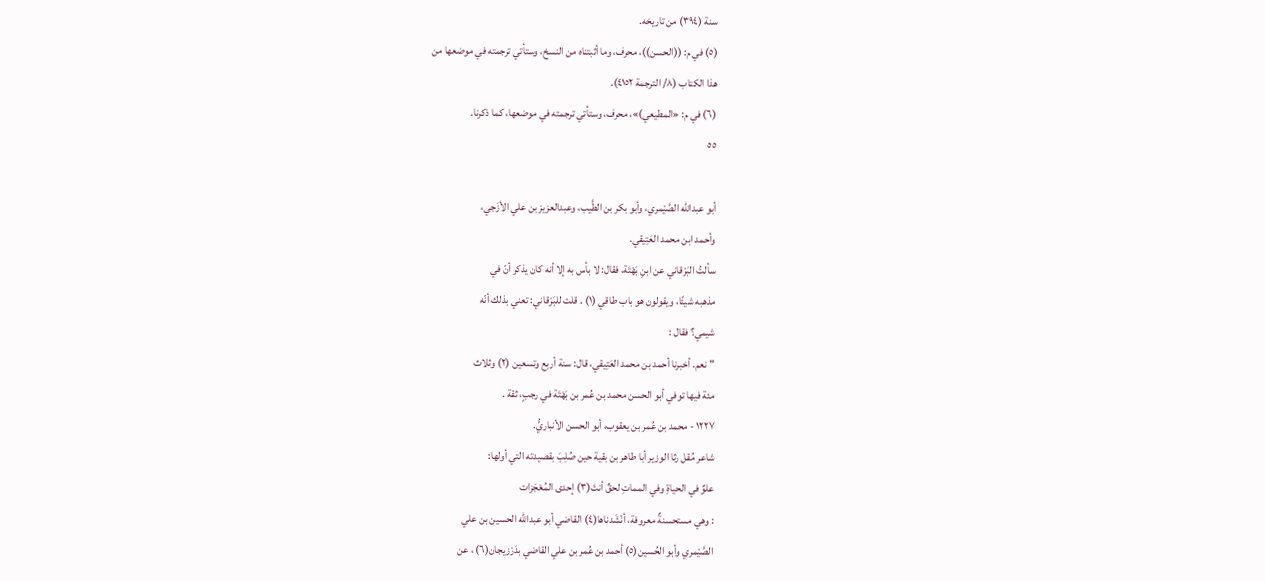سنة (٣٩٤) من تاريخه.
(٥) في م: ((الحسن))، محرف، وما أثبتناه من النسخ، وستأتي ترجمته في موضعها من
هذا الكتاب (٨/ الترجمة ٤١٥٢).
(٦) في م: «المطيعي)»، محرف، وستأتي ترجمته في موضعها، كما ذكرنا.
٥٥

أبو عبدالله الصَّيْمري، وأبو بكر بن الطَّيب، وعبدالعزيز بن علي الأزَجي،
وأحمد ابن محمد العَتِيقي.
سألتُ البَرْقاني عن ابنِ بَهْتَة، فقال: لا بأس به إلا أنه كان يذكر أنّ في
مذهبه شيئًا، ويقولون هو باب طاقي (١) . قلت للبَرْقاني: تعني بذلك أنّه
شيمي؟ فقال :
"نعم. أخبرنا أحمد بن محمد العَتِيقي، قال: سنة أربع وتسعين (٢) وثلاث
مئة فيها توفي أبو الحسن محمد بن عُمر بن بَهْتَة في رجبٍ، ثقة .
١٢٢٧ - محمد بن عُمر بن يعقوب، أبو الحسن الأنباريُّ.
شاعر مُقل رثا الوزير أبا طاهر بن بقية حين صُلِبَ بقصيدته التي أولها:
علوٌ في الحياةِ وفي المماتِ لحقٌ أنتَ(٣) إحدى المُعْجَزات
: وهي مستحسنةٌ معروفة، أنْشَدناها(٤) القاضي أبو عبدالله الحسين بن علي
الصَّيْمري وأبو الحُسين(٥) أحمد بن عُمر بن علي القاضي بدَرْزيجان(٦) ، عن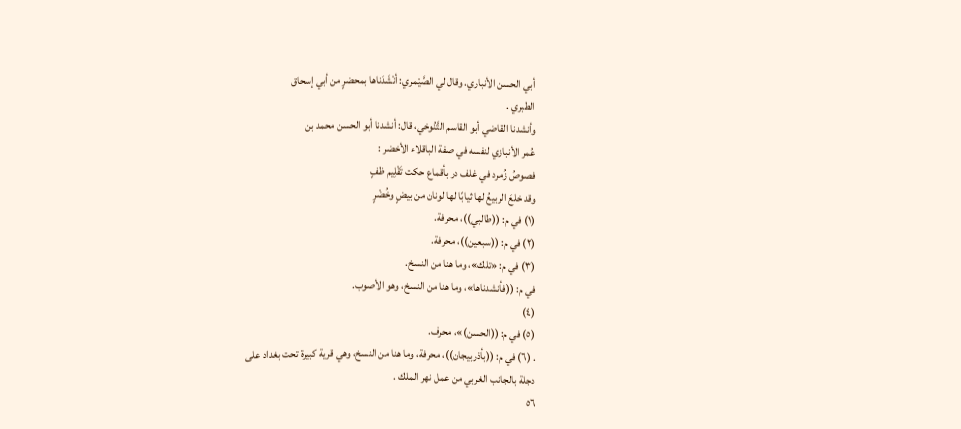أبي الحسن الأنباري. وقال لي الصَّيْمري: أنْشَدَناها بمحضرٍ من أبي إسحاق
الطبري .
وأنشدنا القاضي أبو القاسم التَّنُوخي، قال: أنشدنا أبو الحسن محمد بن
عُمر الأنبازي لنفسه في صفة الباقلاء الأخضر :
فصوصُ زُمرد في غلف در بأقماع حكت تَقْلِيم ظفٍ
وقد خلعَ الربيعُ لها ثيابًا لها لونان من بيضٍ وخُضْرٍ
(١) في م: ((طالبي))، محرفة.
(٢) في م: ((سبعين))، محرفة.
(٣) في م: «تلك»، وما هنا من النسخ.
في م: ((فأنشدناها»، وما هنا من النسخ، وهو الأصوب.
(٤)
(٥) في م: ((الحسن)»، محرف.
. (٦) في م: ((بأذربيجان))، محرفة، وما هنا من النسخ، وهي قرية كبيرة تحت بغداد على
دجلة بالجانب الغربي من عمل نهر الملك .
٥٦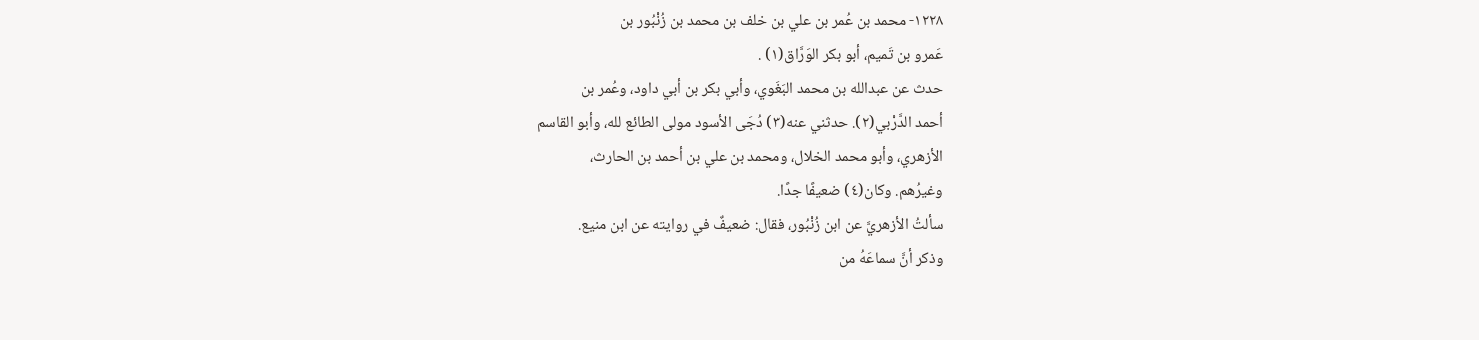١٢٢٨- محمد بن عُمر بن علي بن خلف بن محمد بن زُنْبُور بن
عَمرو بن تَميم، أبو بكر الوَرَّاق(١) .
حدث عن عبدالله بن محمد البَغَوي، وأبي بكر بن أبي داود، وعُمر بن
أحمد الدَّرْبي(٢). حدثني عنه(٣) دُجَى الأسود مولى الطائع لله، وأبو القاسم
الأزهري، وأبو محمد الخلال، ومحمد بن علي بن أحمد بن الحارث،
وغيرُهم. وكان(٤) ضعيفًا جدًا.
سألتُ الأزهريَّ عن ابن زُنْبُور، فقال: ضعيفٌ في روايته عن ابن منيع.
وذكر أنَّ سماعَهُ من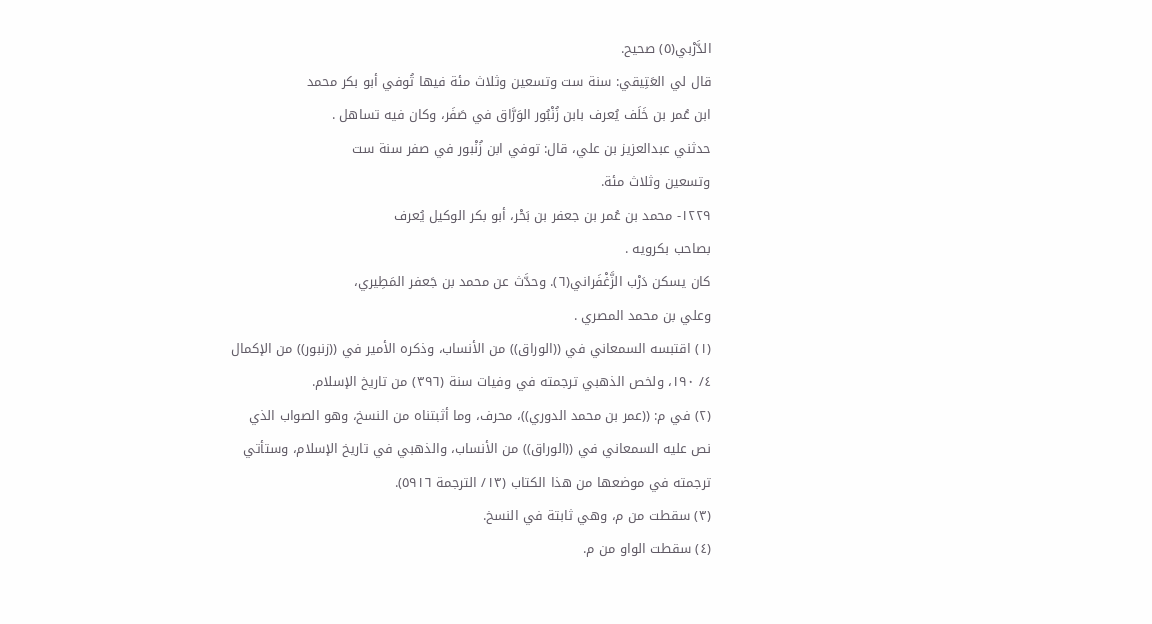الدَّرْبي(٥) صحيح.
قال لي العَتِيقي: سنة ست وتسعين وثلاث مئة فيها تُوفي أبو بكر محمد
ابن عُمر بن خَلَف يُعرف بابن زُنْبُور الوَرَّاق في صَفَر، وكان فيه تساهل .
حدثني عبدالعزيز بن علي، قال: توفي ابن زُنْبور في صفر سنة ست
وتسعين وثلاث مئة.
١٢٢٩- محمد بن عُمر بن جعفر بن بَحْر، أبو بكر الوكيل يُعرف
بصاحب بکرویه .
كان يسكن دَرْب الزَّغْفَراني(٦). وحدَّث عن محمد بن جَعفر المَطِيري،
وعلي بن محمد المصري .
(١) اقتبسه السمعاني في ((الوراق)) من الأنساب، وذكره الأمير في ((زنبور)) من الإكمال
٤/ ١٩٠، ولخص الذهبي ترجمته في وفيات سنة (٣٩٦) من تاريخ الإسلام.
(٢) في م: ((عمر بن محمد الدوري))، محرف، وما أثبتناه من النسخ، وهو الصواب الذي
نص عليه السمعاني في ((الوراق)) من الأنساب، والذهبي في تاريخ الإسلام، وستأتي
ترجمته في موضعها من هذا الكتاب (١٣/ الترجمة ٥٩١٦).
(٣) سقطت من م، وهي ثابتة في النسخ.
(٤) سقطت الواو من م.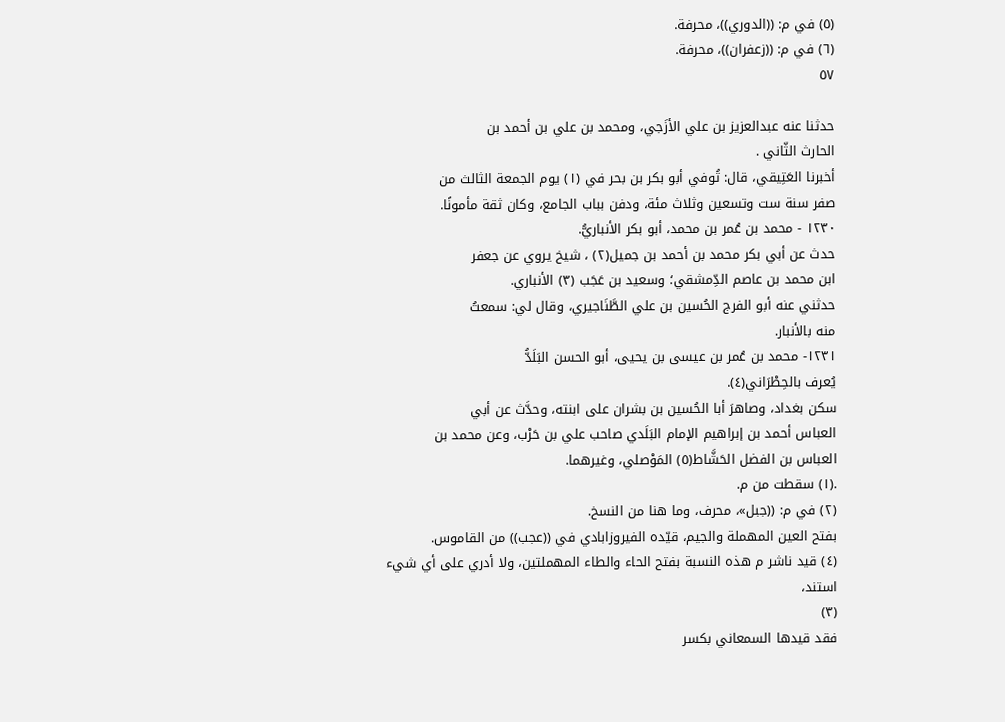(٥) في م: ((الدوري))، محرفة.
(٦) في م: ((زعفران))، محرفة.
٥٧

حدثنا عنه عبدالعزيز بن علي الأزَجي، ومحمد بن علي بن أحمد بن
الحارث الثّاني .
أخبرنا العَتِيقي، قال: تُوفي أبو بكر بن بحر في (١) يوم الجمعة الثالث من
صفر سنة ست وتسعين وثلاث مئة، ودفن بباب الجامع، وكان ثقة مأمونًا.
١٢٣٠ - محمد بن عُمر بن محمد، أبو بكر الأنباريُّ.
حدث عن أبي بكر محمد بن أحمد بن جميل(٢) ، شيخ يروي عن جعفر
ابن محمد بن عاصم الدِّمشقي؛ وسعيد بن عَجَب (٣) الأنباري.
حدثني عنه أبو الفرج الحُسين بن علي الطَّنَاجيري، وقال لي: سمعتُ
منه بالأنبار.
١٢٣١- محمد بن عُمر بن عيسى بن يحيى، أبو الحسن البَلَدُّ
يُعرف بالحِطْرَاني(٤).
سكن بغداد، وصاهرَ أبا الحُسين بن بشران على ابنته، وحدَّث عن أبي
العباس أحمد بن إبراهيم الإمام البَلَدي صاحب علي بن حَرْب، وعن محمد بن
العباس بن الفضل الحَشَّاط(٥) المَوْصلي، وغيرهما.
.(١) سقطت من م.
(٢) في م: ((جبل»، محرف، وما هنا من النسخ.
بفتح العين المهملة والجيم، قيّده الفيروزابادي في ((عجب)) من القاموس.
(٤) قيد ناشر م هذه النسبة بفتح الحاء والطاء المهملتين، ولا أدري على أي شيء استند،
(٣)
فقد قيدها السمعاني بكسر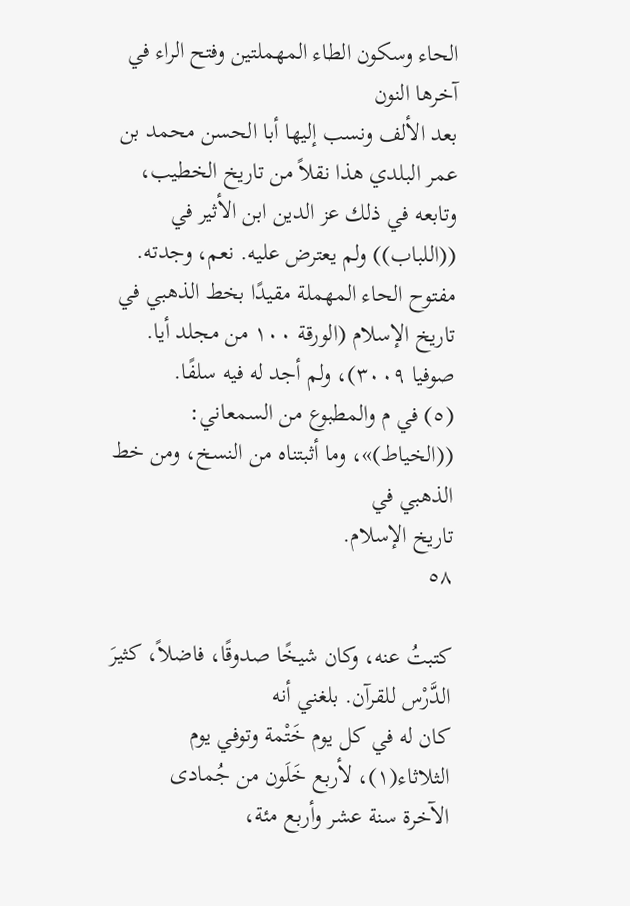الحاء وسكون الطاء المهملتين وفتح الراء في آخرها النون
بعد الألف ونسب إليها أبا الحسن محمد بن عمر البلدي هذا نقلاً من تاريخ الخطيب،
وتابعه في ذلك عز الدين ابن الأثير في ((اللباب)) ولم يعترض عليه. نعم، وجدته.
مفتوح الحاء المهملة مقيدًا بخط الذهبي في تاريخ الإسلام (الورقة ١٠٠ من مجلد أيا.
صوفيا ٣٠٠٩)، ولم أجد له فيه سلفًا.
(٥) في م والمطبوع من السمعاني: ((الخياط)»، وما أثبتناه من النسخ، ومن خط الذهبي في
تاريخ الإسلام.
٥٨

كتبتُ عنه، وكان شيخًا صدوقًا، فاضلاً، كثيرَ الدَّرْس للقرآن. بلغني أنه
كان له في كل يوم خَتْمة وتوفي يوم الثلاثاء(١)، لأربع خَلَون من جُمادى
الآخرة سنة عشر وأربع مئة،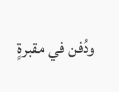ودُفن في مقبرةٍ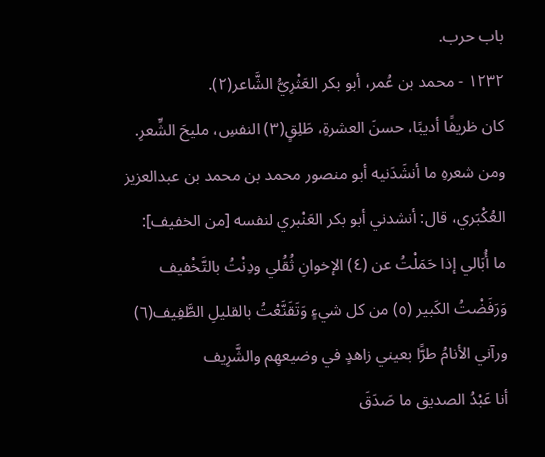باب حرب.
١٢٣٢ - محمد بن عُمر، أبو بكر العَثْرِيُّ الشَّاعر(٢).
كان ظريفًا أديبًا، حسنَ العشرةِ، طَلِقٍ(٣) النفسِ، مليحَ الشِّعرِ.
ومن شعرهِ ما أنشَدَنيه أبو منصور محمد بن محمد بن عبدالعزيز
العُكْبَري، قال: أنشدني أبو بكر العَنْبري لنفسه [من الخفيف]:
ما أُبَالي إذا حَمَلْتُ عن (٤) الإخوانِ ثُقُلي ودِنْتُ بالتَّخْفيف
وَرَفَضْتُ الكَبير (٥) من كل شيءٍ وَتَقَنَّعْتُ بالقليلِ الطَّفِيف(٦)
ورآني الأنامُ طرًّا بعيني زاهدٍ في وضيعهِم والشَّرِيف
أنا عَبْدُ الصديق ما صَدَقَ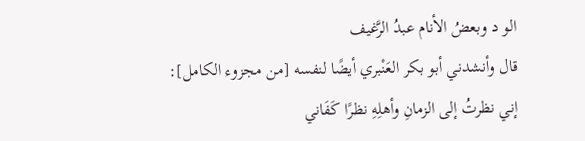الو د وبعضُ الأنام عبدُ الرَّغيف
قال وأنشدني أبو بكر العَنْبري أيضًا لنفسه [من مجزوء الكامل]:
إني نظرتُ إلى الزمانِ وأهلِهِ نظرًا كَفَاني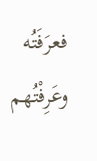فعرَفَتُه وعَرِفْتُهم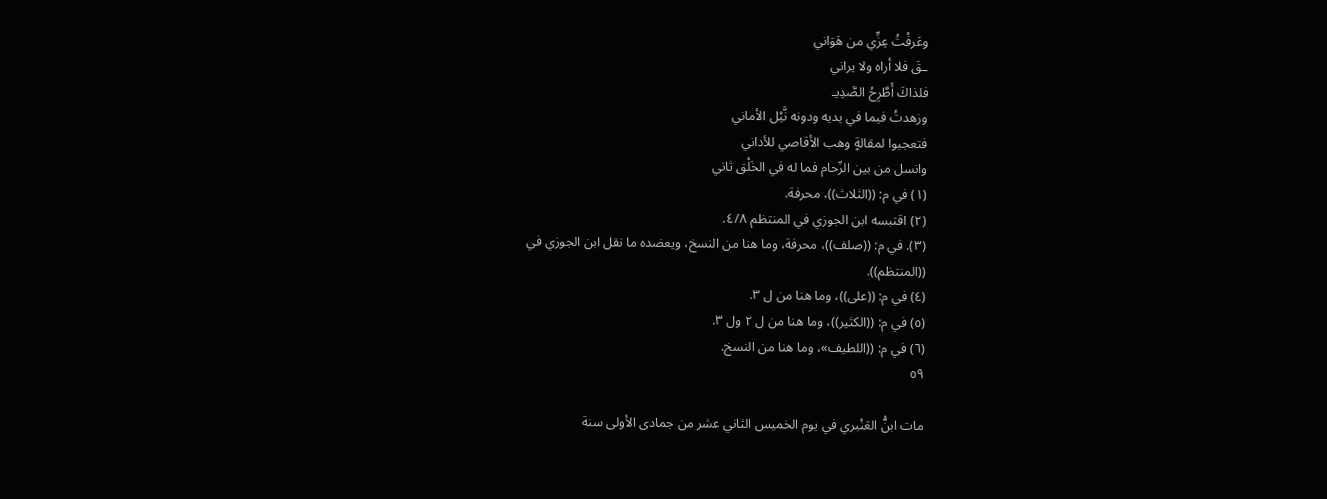وعَرفْتُ عِزِّي من هَوَاني
ـقَ فلا أراه ولا يراني
فلذاكَ أَطَّرِحُ الصَّدِيـ
وزهدتُ فيما في يديه ودونه نَّيْل الأماني
فتعجبوا لمقالةٍ وهب الأقاصي للأداني
وانسل من بين الزّحام فما له في الخَلْق ثاني
(١) في م: ((الثلاث))، محرفة.
(٢) اقتبسه ابن الجوزي في المنتظم ٤/٨.
(٣). في م: ((صلف))، محرفة، وما هنا من النسخ، ويعضده ما نقل ابن الجوزي في
((المنتظم)).
(٤) في م: ((على))، وما هنا من ل ٣.
(٥) في م: ((الكثير))، وما هنا من ل ٢ ول ٣.
(٦) في م: ((اللطيف»، وما هنا من النسخ.
٥٩

مات ابنُّ العَنْبري في يوم الخميس الثاني عشر من جمادى الأولى سنة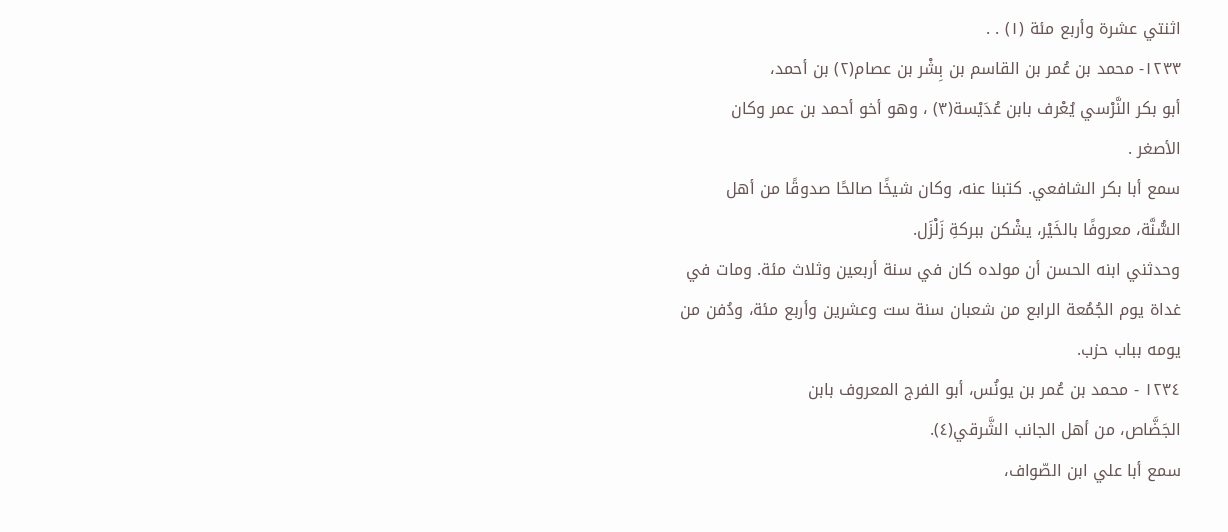اثنتي عشرة وأربع مئة (١) . .
١٢٣٣- محمد بن عُمر بن القاسم بن بِشْر بن عصام(٢) بن أحمد،
أبو بكر النَّرْسي يُعْرف بابن عُدَيْسة(٣) ، وهو أخو أحمد بن عمر وكان
الأصغر .
سمع أبا بكر الشافعي. كتبنا عنه، وكان شيخًا صالحًا صدوقًا من أهل
السُّنَّة، معروفًا بالخَيْر، يشْكن ببركةِ زَلْزَل.
وحدثني ابنه الحسن أن مولده كان في سنة أربعين وثلاث مئة. ومات في
غداة يوم الجُمُعة الرابع من شعبان سنة ست وعشرين وأربع مئة، ودُفن من
يومه بباب حزب.
١٢٣٤ - محمد بن عُمر بن يونُس، أبو الفرج المعروف بابن
الجَضَّاص، من أهل الجانب الشَّرقي(٤).
سمع أبا علي ابن الصّواف،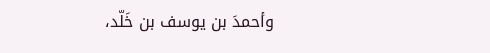وأحمدَ بن يوسف بن خَلّد،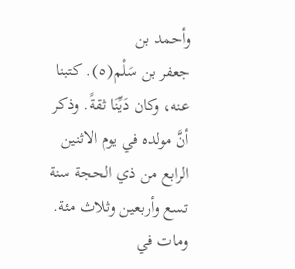وأحمد بن
جعفر بن سَلْم(٥). كتبنا عنه، وكان دَيِّنَا ثقةً. وذكر أنَّ مولده في يوم الاثنين
الرابع من ذي الحجة سنة تسع وأربعين وثلاث مئة. ومات في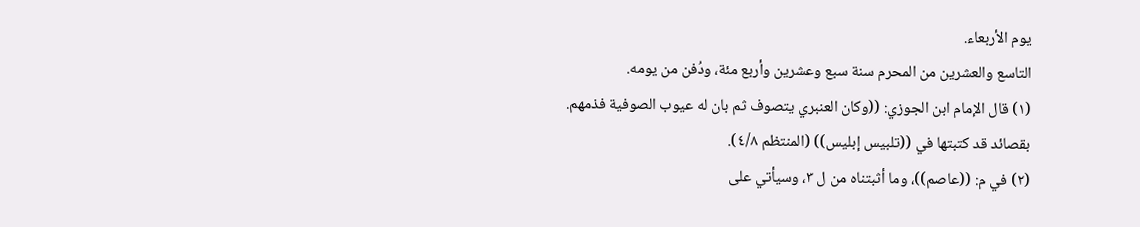يوم الأربعاء.
التاسع والعشرين من المحرم سنة سبع وعشرين وأربع مئة، ودُفن من يومه.
(١) قال الإمام ابن الجوزي: ((وكان العنبري يتصوف ثم بان له عيوب الصوفية فذمهم.
بقصائد قد كتبتها في ((تلبيس إبليس)) (المنتظم ٤/٨).
(٢) في م: ((عاصم))، وما أثبتناه من ل ٣، وسيأتي على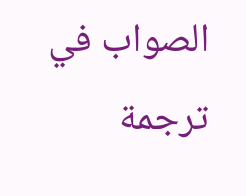الصواب في ترجمة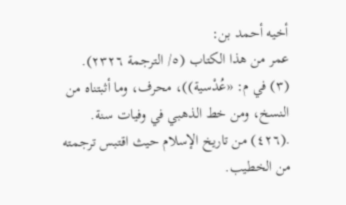أخيه أحمد بن:
عمر من هذا الكتاب (٥/ الترجمة ٢٣٢٦).
(٣) في م: «عُدْسية))، محرف، وما أثبتناه من النسخ، ومن خط الذهبي في وفيات سنة.
.(٤٢٦) من تاريخ الإسلام حيث اقتبس ترجمته من الخطيب.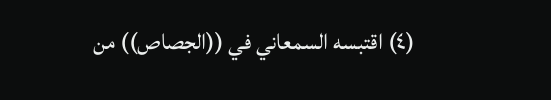(٤) اقتبسه السمعاني في ((الجصاص)) من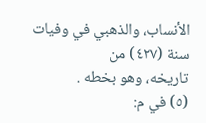الأنساب، والذهبي في وفيات سنة (٤٢٧) من
تاريخه، وهو بخطه .
(٥) في م: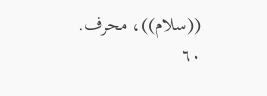((سلام))، محرف.
٦٠